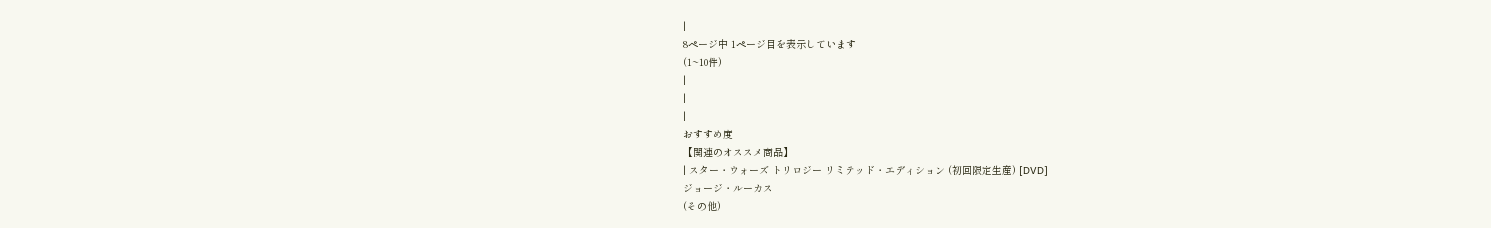|
8ページ中 1ページ目を表示しています
(1~10件)
|
|
|
おすすめ度
【関連のオススメ商品】
| スター・ウォーズ トリロジー リミテッド・エディション (初回限定生産) [DVD]
ジョージ・ルーカス
(その他)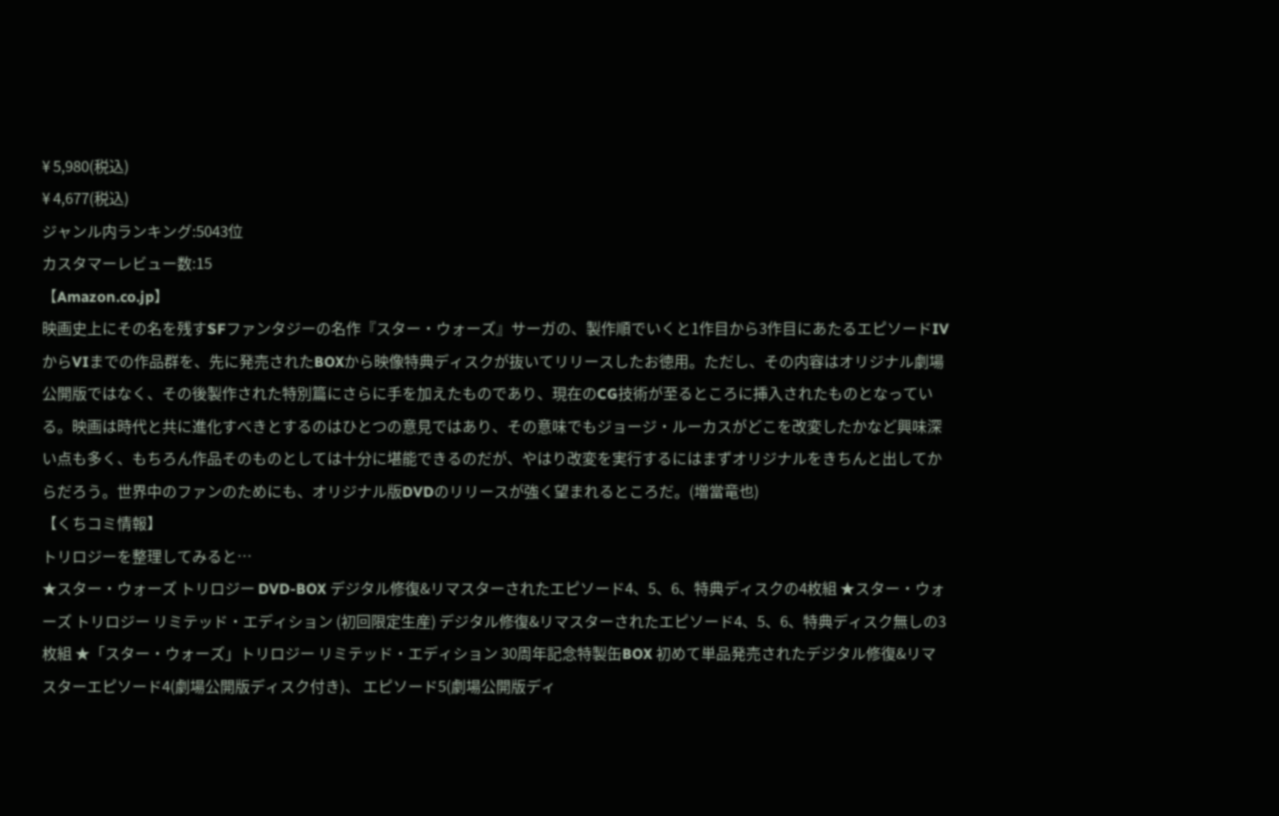¥ 5,980(税込)
¥ 4,677(税込)
ジャンル内ランキング:5043位
カスタマーレビュー数:15
【Amazon.co.jp】
映画史上にその名を残すSFファンタジーの名作『スター・ウォーズ』サーガの、製作順でいくと1作目から3作目にあたるエピソードIVからVIまでの作品群を、先に発売されたBOXから映像特典ディスクが抜いてリリースしたお徳用。ただし、その内容はオリジナル劇場公開版ではなく、その後製作された特別篇にさらに手を加えたものであり、現在のCG技術が至るところに挿入されたものとなっている。映画は時代と共に進化すべきとするのはひとつの意見ではあり、その意味でもジョージ・ルーカスがどこを改変したかなど興味深い点も多く、もちろん作品そのものとしては十分に堪能できるのだが、やはり改変を実行するにはまずオリジナルをきちんと出してからだろう。世界中のファンのためにも、オリジナル版DVDのリリースが強く望まれるところだ。(増當竜也)
【くちコミ情報】
トリロジーを整理してみると…
★スター・ウォーズ トリロジー DVD-BOX デジタル修復&リマスターされたエピソード4、5、6、特典ディスクの4枚組 ★スター・ウォーズ トリロジー リミテッド・エディション (初回限定生産) デジタル修復&リマスターされたエピソード4、5、6、特典ディスク無しの3枚組 ★「スター・ウォーズ」トリロジー リミテッド・エディション 30周年記念特製缶BOX 初めて単品発売されたデジタル修復&リマスターエピソード4(劇場公開版ディスク付き)、 エピソード5(劇場公開版ディ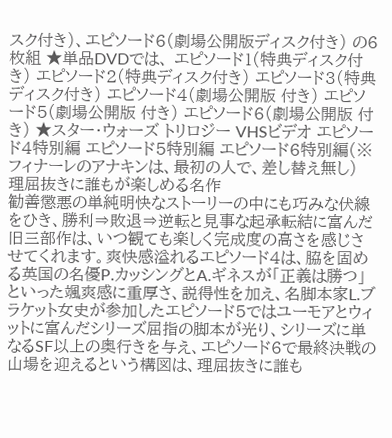スク付き)、エピソード6(劇場公開版ディスク付き) の6枚組 ★単品DVDでは、 エピソード1(特典ディスク付き) エピソード2(特典ディスク付き) エピソード3(特典ディスク付き) エピソード4(劇場公開版 付き) エピソード5(劇場公開版 付き) エピソード6(劇場公開版 付き) ★スター・ウォーズ トリロジー VHSビデオ エピソード4特別編 エピソード5特別編 エピソード6特別編(※フィナーレのアナキンは、最初の人で、差し替え無し)
理屈抜きに誰もが楽しめる名作
勧善懲悪の単純明快なストーリーの中にも巧みな伏線をひき、勝利⇒敗退⇒逆転と見事な起承転結に富んだ旧三部作は、いつ観ても楽しく完成度の高さを感じさせてくれます。爽快感溢れるエピソード4は、脇を固める英国の名優P.カッシングとA.ギネスが「正義は勝つ」といった颯爽感に重厚さ、説得性を加え、名脚本家L.ブラケット女史が参加したエピソード5ではユーモアとウィットに富んだシリーズ屈指の脚本が光り、シリーズに単なるSF以上の奥行きを与え、エピソード6で最終決戦の山場を迎えるという構図は、理屈抜きに誰も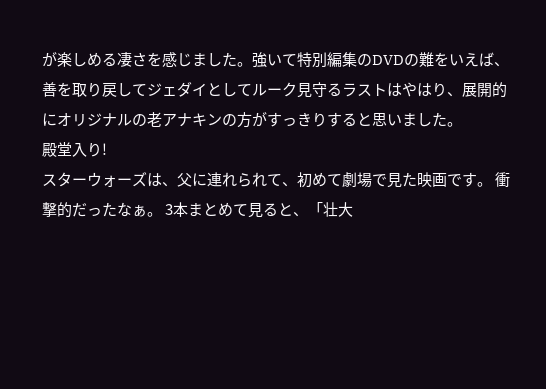が楽しめる凄さを感じました。強いて特別編集のDVDの難をいえば、善を取り戻してジェダイとしてルーク見守るラストはやはり、展開的にオリジナルの老アナキンの方がすっきりすると思いました。
殿堂入り!
スターウォーズは、父に連れられて、初めて劇場で見た映画です。 衝撃的だったなぁ。 3本まとめて見ると、「壮大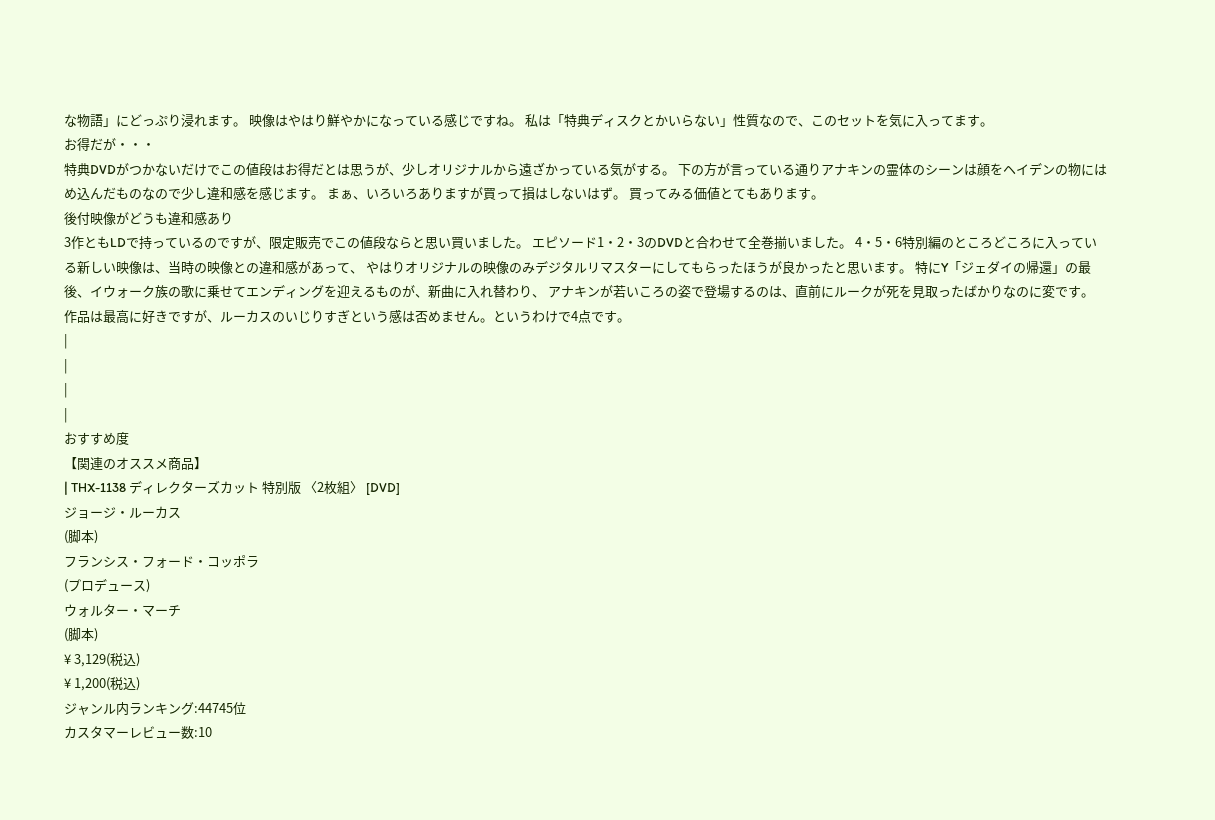な物語」にどっぷり浸れます。 映像はやはり鮮やかになっている感じですね。 私は「特典ディスクとかいらない」性質なので、このセットを気に入ってます。
お得だが・・・
特典DVDがつかないだけでこの値段はお得だとは思うが、少しオリジナルから遠ざかっている気がする。 下の方が言っている通りアナキンの霊体のシーンは顔をヘイデンの物にはめ込んだものなので少し違和感を感じます。 まぁ、いろいろありますが買って損はしないはず。 買ってみる価値とてもあります。
後付映像がどうも違和感あり
3作ともLDで持っているのですが、限定販売でこの値段ならと思い買いました。 エピソード1・2・3のDVDと合わせて全巻揃いました。 4・5・6特別編のところどころに入っている新しい映像は、当時の映像との違和感があって、 やはりオリジナルの映像のみデジタルリマスターにしてもらったほうが良かったと思います。 特にY「ジェダイの帰還」の最後、イウォーク族の歌に乗せてエンディングを迎えるものが、新曲に入れ替わり、 アナキンが若いころの姿で登場するのは、直前にルークが死を見取ったばかりなのに変です。 作品は最高に好きですが、ルーカスのいじりすぎという感は否めません。というわけで4点です。
|
|
|
|
おすすめ度
【関連のオススメ商品】
| THX-1138 ディレクターズカット 特別版 〈2枚組〉 [DVD]
ジョージ・ルーカス
(脚本)
フランシス・フォード・コッポラ
(プロデュース)
ウォルター・マーチ
(脚本)
¥ 3,129(税込)
¥ 1,200(税込)
ジャンル内ランキング:44745位
カスタマーレビュー数:10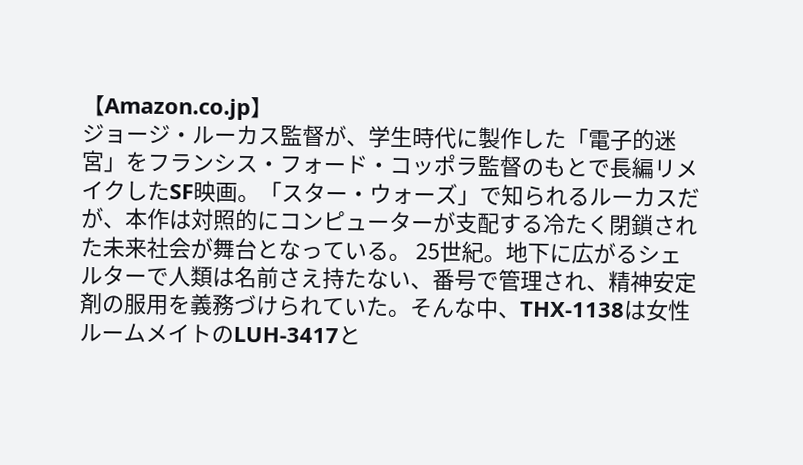【Amazon.co.jp】
ジョージ・ルーカス監督が、学生時代に製作した「電子的迷宮」をフランシス・フォード・コッポラ監督のもとで長編リメイクしたSF映画。「スター・ウォーズ」で知られるルーカスだが、本作は対照的にコンピューターが支配する冷たく閉鎖された未来社会が舞台となっている。 25世紀。地下に広がるシェルターで人類は名前さえ持たない、番号で管理され、精神安定剤の服用を義務づけられていた。そんな中、THX-1138は女性ルームメイトのLUH-3417と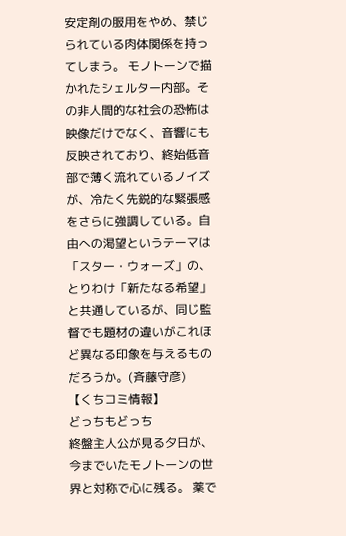安定剤の服用をやめ、禁じられている肉体関係を持ってしまう。 モノトーンで描かれたシェルター内部。その非人間的な社会の恐怖は映像だけでなく、音響にも反映されており、終始低音部で薄く流れているノイズが、冷たく先鋭的な緊張感をさらに強調している。自由への渇望というテーマは「スター・ウォーズ」の、とりわけ「新たなる希望」と共通しているが、同じ監督でも題材の違いがこれほど異なる印象を与えるものだろうか。(斉藤守彦)
【くちコミ情報】
どっちもどっち
終盤主人公が見る夕日が、今までいたモノトーンの世界と対称で心に残る。 薬で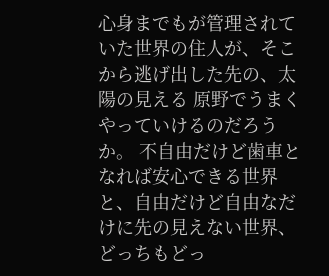心身までもが管理されていた世界の住人が、そこから逃げ出した先の、太陽の見える 原野でうまくやっていけるのだろうか。 不自由だけど歯車となれば安心できる世界と、自由だけど自由なだけに先の見えない世界、 どっちもどっ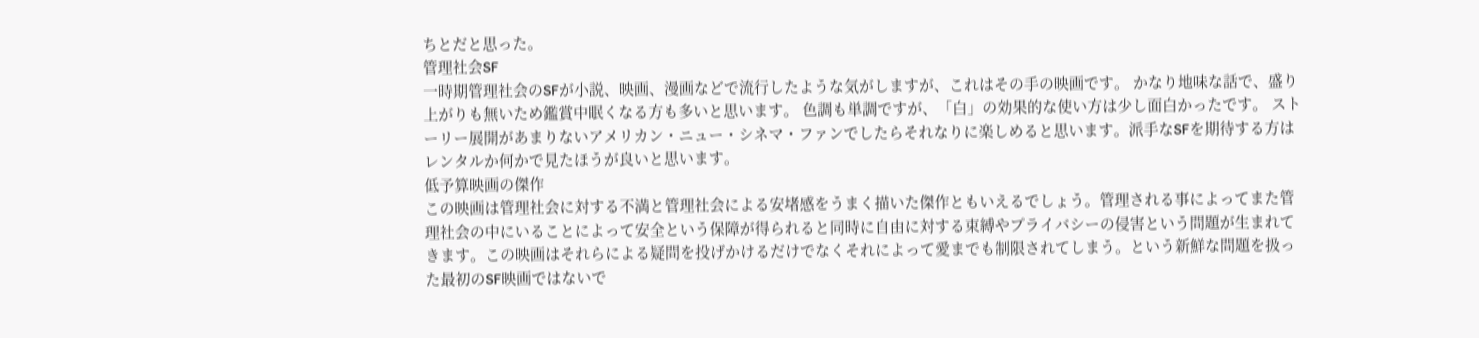ちとだと思った。
管理社会SF
一時期管理社会のSFが小説、映画、漫画などで流行したような気がしますが、これはその手の映画です。 かなり地味な話で、盛り上がりも無いため鑑賞中眠くなる方も多いと思います。 色調も単調ですが、「白」の効果的な使い方は少し面白かったです。 ストーリー展開があまりないアメリカン・ニュー・シネマ・ファンでしたらそれなりに楽しめると思います。派手なSFを期待する方はレンタルか何かで見たほうが良いと思います。
低予算映画の傑作
この映画は管理社会に対する不満と管理社会による安堵感をうまく描いた傑作ともいえるでしょう。管理される事によってまた管理社会の中にいることによって安全という保障が得られると同時に自由に対する束縛やプライバシーの侵害という問題が生まれてきます。この映画はそれらによる疑問を投げかけるだけでなくそれによって愛までも制限されてしまう。という新鮮な問題を扱った最初のSF映画ではないで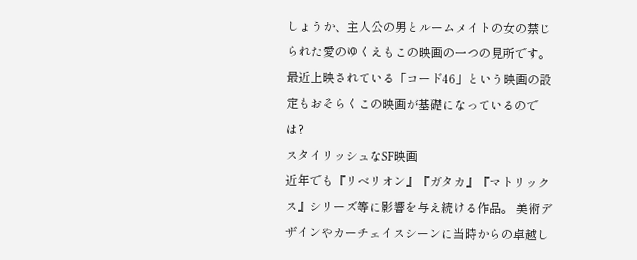しょうか、主人公の男とルームメイトの女の禁じられた愛のゆくえもこの映画の一つの見所です。最近上映されている「コード46」という映画の設定もおそらくこの映画が基礎になっているのでは?
スタイリッシュなSF映画
近年でも『リベリオン』『ガタカ』『マトリックス』シリーズ等に影響を与え続ける作品。 美術デザインやカーチェイスシーンに当時からの卓越し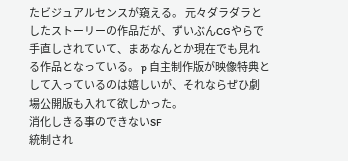たビジュアルセンスが窺える。 元々ダラダラとしたストーリーの作品だが、ずいぶんCGやらで手直しされていて、まあなんとか現在でも見れる作品となっている。 p 自主制作版が映像特典として入っているのは嬉しいが、それならぜひ劇場公開版も入れて欲しかった。
消化しきる事のできないSF
統制され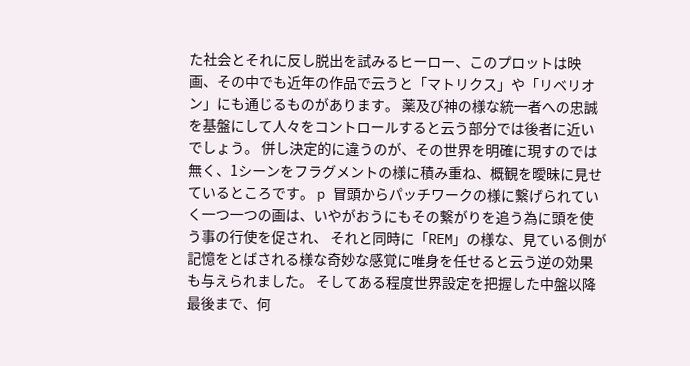た社会とそれに反し脱出を試みるヒーロー、このプロットは映画、その中でも近年の作品で云うと「マトリクス」や「リベリオン」にも通じるものがあります。 薬及び神の様な統一者への忠誠を基盤にして人々をコントロールすると云う部分では後者に近いでしょう。 併し決定的に違うのが、その世界を明確に現すのでは無く、1シーンをフラグメントの様に積み重ね、概観を曖昧に見せているところです。 p 冒頭からパッチワークの様に繋げられていく一つ一つの画は、いやがおうにもその繋がりを追う為に頭を使う事の行使を促され、 それと同時に「REM」の様な、見ている側が記憶をとばされる様な奇妙な感覚に唯身を任せると云う逆の効果も与えられました。 そしてある程度世界設定を把握した中盤以降最後まで、何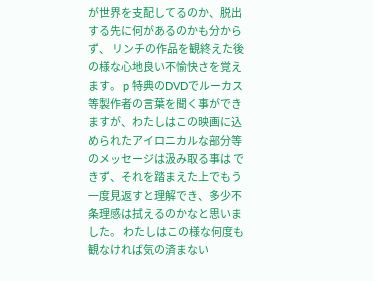が世界を支配してるのか、脱出する先に何があるのかも分からず、 リンチの作品を観終えた後の様な心地良い不愉快さを覚えます。 p 特典のDVDでルーカス等製作者の言葉を聞く事ができますが、わたしはこの映画に込められたアイロニカルな部分等のメッセージは汲み取る事は できず、それを踏まえた上でもう一度見返すと理解でき、多少不条理感は拭えるのかなと思いました。 わたしはこの様な何度も観なければ気の済まない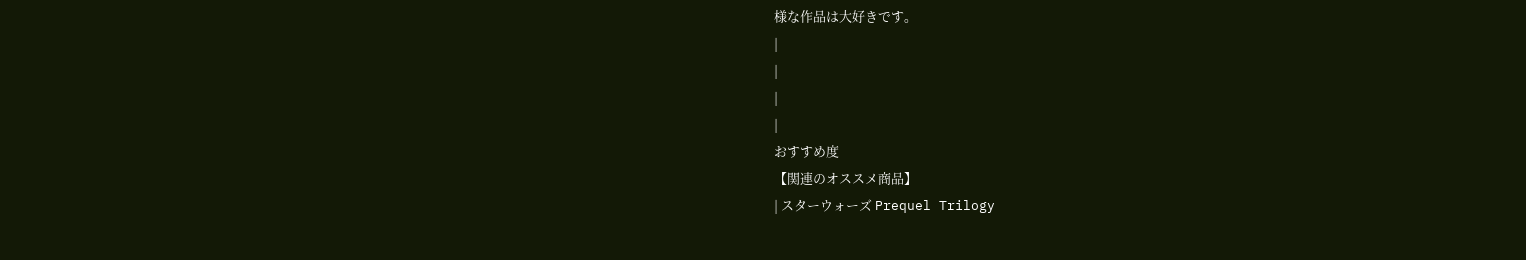様な作品は大好きです。
|
|
|
|
おすすめ度
【関連のオススメ商品】
| スターウォーズ Prequel Trilogy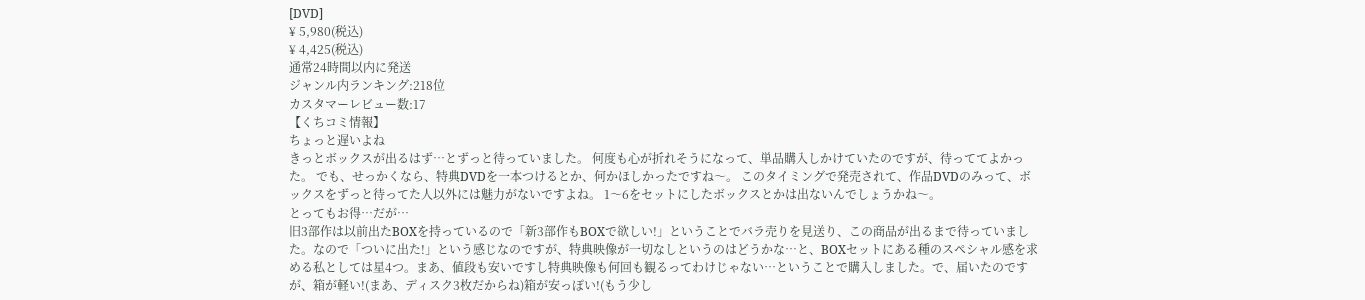[DVD]
¥ 5,980(税込)
¥ 4,425(税込)
通常24時間以内に発送
ジャンル内ランキング:218位
カスタマーレビュー数:17
【くちコミ情報】
ちょっと遅いよね
きっとボックスが出るはず…とずっと待っていました。 何度も心が折れそうになって、単品購入しかけていたのですが、待っててよかった。 でも、せっかくなら、特典DVDを一本つけるとか、何かほしかったですね〜。 このタイミングで発売されて、作品DVDのみって、ボックスをずっと待ってた人以外には魅力がないですよね。 1〜6をセットにしたボックスとかは出ないんでしょうかね〜。
とってもお得…だが…
旧3部作は以前出たBOXを持っているので「新3部作もBOXで欲しい!」ということでバラ売りを見送り、この商品が出るまで待っていました。なので「ついに出た!」という感じなのですが、特典映像が一切なしというのはどうかな…と、BOXセットにある種のスペシャル感を求める私としては星4つ。まあ、値段も安いですし特典映像も何回も観るってわけじゃない…ということで購入しました。で、届いたのですが、箱が軽い!(まあ、ディスク3枚だからね)箱が安っぽい!(もう少し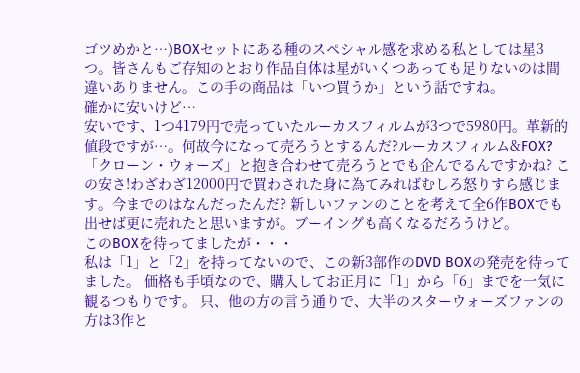ゴツめかと…)BOXセットにある種のスペシャル感を求める私としては星3つ。皆さんもご存知のとおり作品自体は星がいくつあっても足りないのは間違いありません。この手の商品は「いつ買うか」という話ですね。
確かに安いけど…
安いです、1つ4179円で売っていたルーカスフィルムが3つで5980円。革新的値段ですが…。何故今になって売ろうとするんだ?ルーカスフィルム&FOX? 「クローン・ウォーズ」と抱き合わせて売ろうとでも企んでるんですかね? この安さ!わざわざ12000円で買わされた身に為てみればむしろ怒りすら感じます。今までのはなんだったんだ? 新しいファンのことを考えて全6作BOXでも出せば更に売れたと思いますが。ブーイングも高くなるだろうけど。
このBOXを待ってましたが・・・
私は「1」と「2」を持ってないので、この新3部作のDVD BOXの発売を待ってました。 価格も手頃なので、購入してお正月に「1」から「6」までを一気に観るつもりです。 只、他の方の言う通りで、大半のスターウォーズファンの方は3作と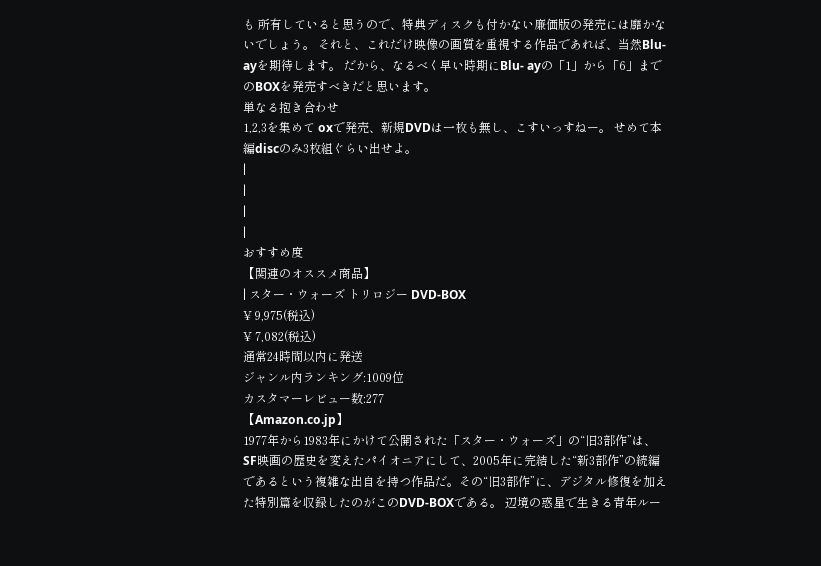も 所有していると思うので、特典ディスクも付かない廉価版の発売には靡かないでしょう。 それと、これだけ映像の画質を重視する作品であれば、当然Blu- ayを期待します。 だから、なるべく早い時期にBlu- ayの「1」から「6」までのBOXを発売すべきだと思います。
単なる抱き合わせ
1,2,3を集めて oxで発売、新規DVDは一枚も無し、こすいっすねー。 せめて本編discのみ3枚組ぐらい出せよ。
|
|
|
|
おすすめ度
【関連のオススメ商品】
| スター・ウォーズ トリロジー DVD-BOX
¥ 9,975(税込)
¥ 7,082(税込)
通常24時間以内に発送
ジャンル内ランキング:1009位
カスタマーレビュー数:277
【Amazon.co.jp】
1977年から1983年にかけて公開された「スター・ウォーズ」の“旧3部作”は、SF映画の歴史を変えたパイオニアにして、2005年に完結した“新3部作”の続編であるという複雑な出自を持つ作品だ。その“旧3部作”に、デジタル修復を加えた特別篇を収録したのがこのDVD-BOXである。 辺境の惑星で生きる青年ルー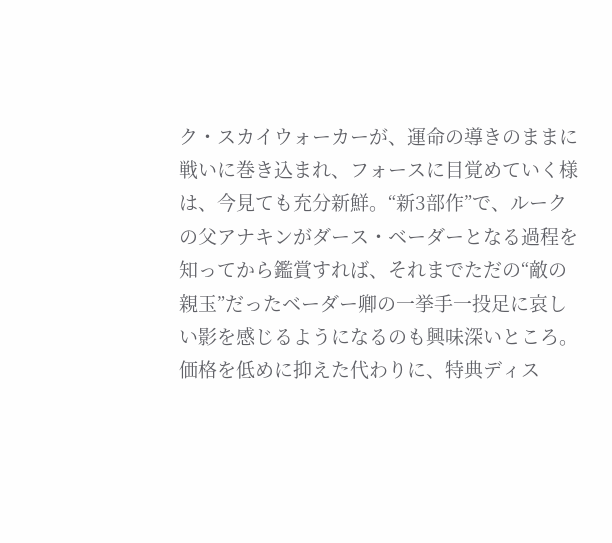ク・スカイウォーカーが、運命の導きのままに戦いに巻き込まれ、フォースに目覚めていく様は、今見ても充分新鮮。“新3部作”で、ルークの父アナキンがダース・ベーダーとなる過程を知ってから鑑賞すれば、それまでただの“敵の親玉”だったベーダー卿の一挙手一投足に哀しい影を感じるようになるのも興味深いところ。 価格を低めに抑えた代わりに、特典ディス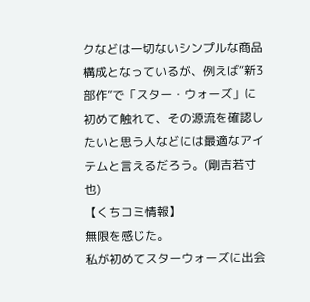クなどは一切ないシンプルな商品構成となっているが、例えば“新3部作”で「スター・ウォーズ」に初めて触れて、その源流を確認したいと思う人などには最適なアイテムと言えるだろう。(剛吉若寸也)
【くちコミ情報】
無限を感じた。
私が初めてスターウォーズに出会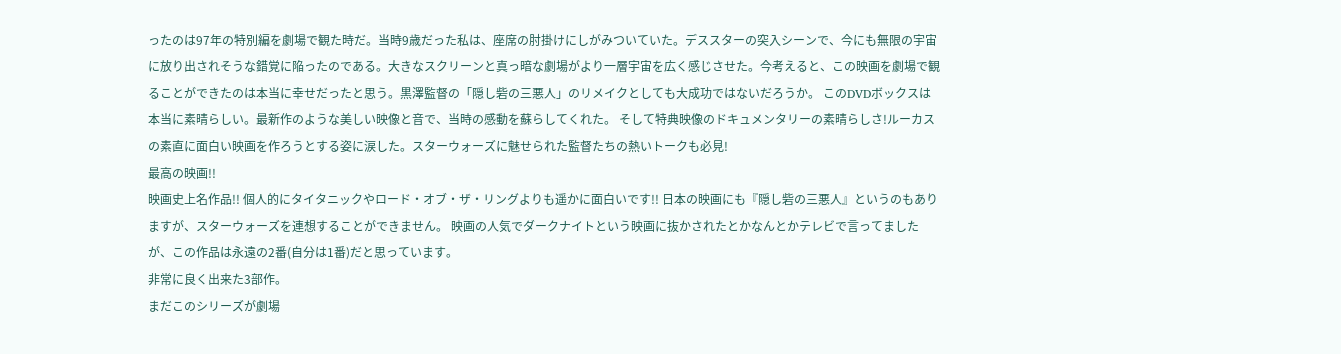ったのは97年の特別編を劇場で観た時だ。当時9歳だった私は、座席の肘掛けにしがみついていた。デススターの突入シーンで、今にも無限の宇宙に放り出されそうな錯覚に陥ったのである。大きなスクリーンと真っ暗な劇場がより一層宇宙を広く感じさせた。今考えると、この映画を劇場で観ることができたのは本当に幸せだったと思う。黒澤監督の「隠し砦の三悪人」のリメイクとしても大成功ではないだろうか。 このDVDボックスは本当に素晴らしい。最新作のような美しい映像と音で、当時の感動を蘇らしてくれた。 そして特典映像のドキュメンタリーの素晴らしさ!ルーカスの素直に面白い映画を作ろうとする姿に涙した。スターウォーズに魅せられた監督たちの熱いトークも必見!
最高の映画!!
映画史上名作品!! 個人的にタイタニックやロード・オブ・ザ・リングよりも遥かに面白いです!! 日本の映画にも『隠し砦の三悪人』というのもありますが、スターウォーズを連想することができません。 映画の人気でダークナイトという映画に抜かされたとかなんとかテレビで言ってましたが、この作品は永遠の2番(自分は1番)だと思っています。
非常に良く出来た3部作。
まだこのシリーズが劇場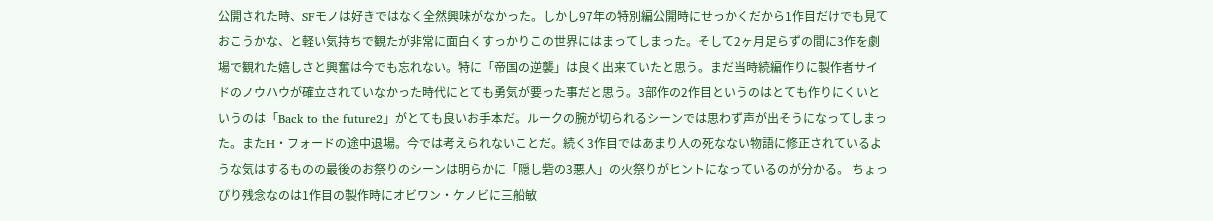公開された時、SFモノは好きではなく全然興味がなかった。しかし97年の特別編公開時にせっかくだから1作目だけでも見ておこうかな、と軽い気持ちで観たが非常に面白くすっかりこの世界にはまってしまった。そして2ヶ月足らずの間に3作を劇場で観れた嬉しさと興奮は今でも忘れない。特に「帝国の逆襲」は良く出来ていたと思う。まだ当時続編作りに製作者サイドのノウハウが確立されていなかった時代にとても勇気が要った事だと思う。3部作の2作目というのはとても作りにくいというのは「Back to the future2」がとても良いお手本だ。ルークの腕が切られるシーンでは思わず声が出そうになってしまった。またH・フォードの途中退場。今では考えられないことだ。続く3作目ではあまり人の死なない物語に修正されているような気はするものの最後のお祭りのシーンは明らかに「隠し砦の3悪人」の火祭りがヒントになっているのが分かる。 ちょっぴり残念なのは1作目の製作時にオビワン・ケノビに三船敏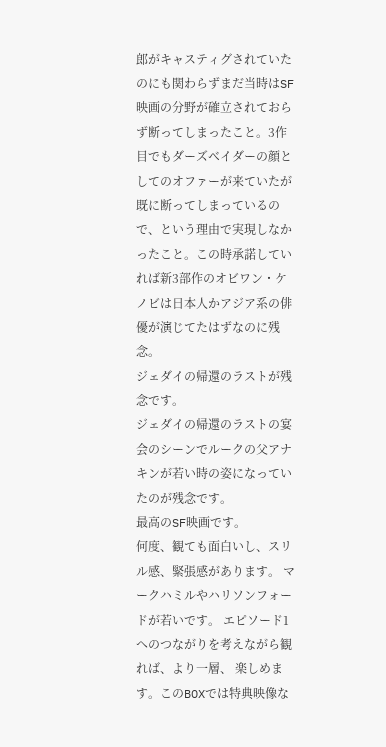郎がキャスティグされていたのにも関わらずまだ当時はSF映画の分野が確立されておらず断ってしまったこと。3作目でもダーズベイダーの顔としてのオファーが来ていたが既に断ってしまっているので、という理由で実現しなかったこと。この時承諾していれば新3部作のオビワン・ケノビは日本人かアジア系の俳優が演じてたはずなのに残念。
ジェダイの帰還のラストが残念です。
ジェダイの帰還のラストの宴会のシーンでルークの父アナキンが若い時の姿になっていたのが残念です。
最高のSF映画です。
何度、観ても面白いし、スリル感、緊張感があります。 マークハミルやハリソンフォードが若いです。 エピソード1へのつながりを考えながら観れば、より一層、 楽しめます。このBOXでは特典映像な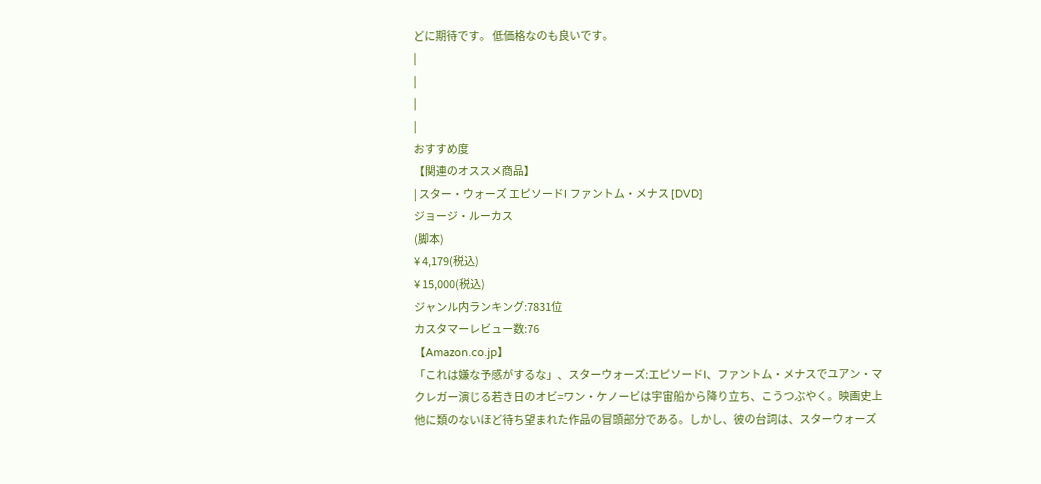どに期待です。 低価格なのも良いです。
|
|
|
|
おすすめ度
【関連のオススメ商品】
| スター・ウォーズ エピソードI ファントム・メナス [DVD]
ジョージ・ルーカス
(脚本)
¥ 4,179(税込)
¥ 15,000(税込)
ジャンル内ランキング:7831位
カスタマーレビュー数:76
【Amazon.co.jp】
「これは嫌な予感がするな」、スターウォーズ:エピソードI、ファントム・メナスでユアン・マクレガー演じる若き日のオビ=ワン・ケノービは宇宙船から降り立ち、こうつぶやく。映画史上他に類のないほど待ち望まれた作品の冒頭部分である。しかし、彼の台詞は、スターウォーズ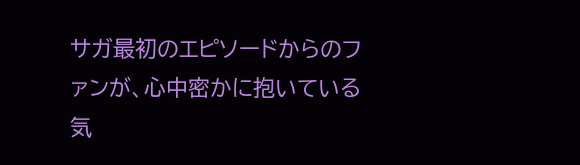サガ最初のエピソードからのファンが、心中密かに抱いている気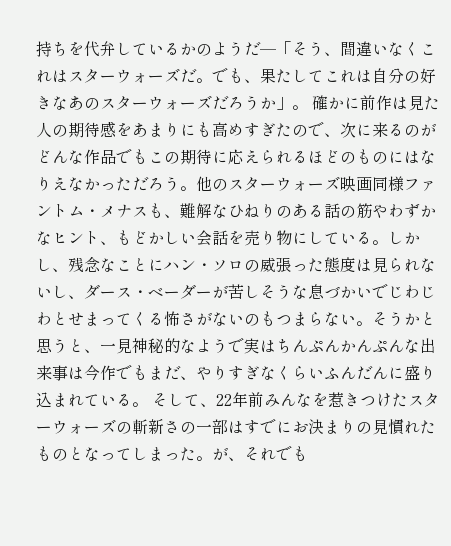持ちを代弁しているかのようだ─「そう、間違いなくこれはスターウォーズだ。でも、果たしてこれは自分の好きなあのスターウォーズだろうか」。 確かに前作は見た人の期待感をあまりにも高めすぎたので、次に来るのがどんな作品でもこの期待に応えられるほどのものにはなりえなかっただろう。他のスターウォーズ映画同様ファントム・メナスも、難解なひねりのある話の筋やわずかなヒント、もどかしい会話を売り物にしている。しかし、残念なことにハン・ソロの威張った態度は見られないし、ダース・ベーダーが苦しそうな息づかいでじわじわとせまってくる怖さがないのもつまらない。そうかと思うと、一見神秘的なようで実はちんぷんかんぷんな出来事は今作でもまだ、やりすぎなくらいふんだんに盛り込まれている。 そして、22年前みんなを惹きつけたスターウォーズの斬新さの一部はすでにお決まりの見慣れたものとなってしまった。が、それでも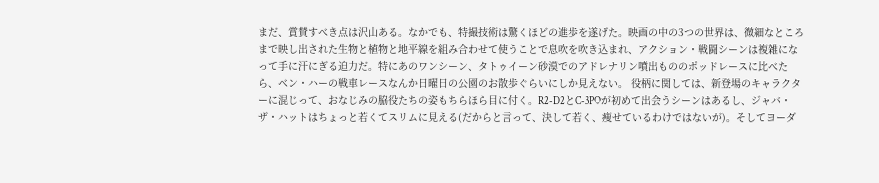まだ、賞賛すべき点は沢山ある。なかでも、特撮技術は驚くほどの進歩を遂げた。映画の中の3つの世界は、微細なところまで映し出された生物と植物と地平線を組み合わせて使うことで息吹を吹き込まれ、アクション・戦闘シーンは複雑になって手に汗にぎる迫力だ。特にあのワンシーン、タトゥイーン砂漠でのアドレナリン噴出もののポッドレースに比べたら、ベン・ハーの戦車レースなんか日曜日の公園のお散歩ぐらいにしか見えない。 役柄に関しては、新登場のキャラクターに混じって、おなじみの脇役たちの姿もちらほら目に付く。R2-D2とC-3POが初めて出会うシーンはあるし、ジャバ・ザ・ハットはちょっと若くてスリムに見える(だからと言って、決して若く、痩せているわけではないが)。そしてヨーダ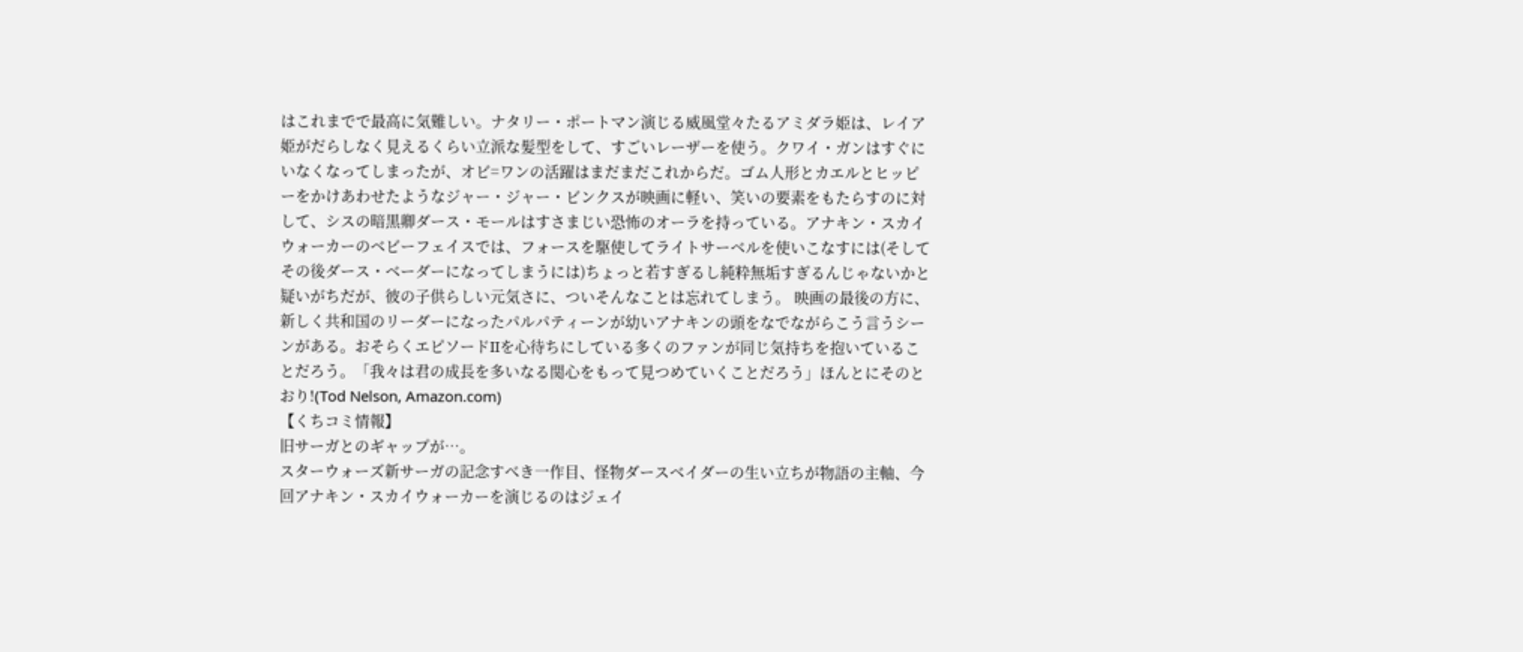はこれまでで最高に気難しい。ナタリー・ポートマン演じる威風堂々たるアミダラ姫は、レイア姫がだらしなく見えるくらい立派な髪型をして、すごいレーザーを使う。クワイ・ガンはすぐにいなくなってしまったが、オビ=ワンの活躍はまだまだこれからだ。ゴム人形とカエルとヒッピーをかけあわせたようなジャー・ジャー・ビンクスが映画に軽い、笑いの要素をもたらすのに対して、シスの暗黒卿ダース・モールはすさまじい恐怖のオーラを持っている。アナキン・スカイウォーカーのベビーフェイスでは、フォースを駆使してライトサーベルを使いこなすには(そしてその後ダース・ベーダーになってしまうには)ちょっと若すぎるし純粋無垢すぎるんじゃないかと疑いがちだが、彼の子供らしい元気さに、ついそんなことは忘れてしまう。 映画の最後の方に、新しく共和国のリーダーになったパルパティーンが幼いアナキンの頭をなでながらこう言うシーンがある。おそらくエピソードIIを心待ちにしている多くのファンが同じ気持ちを抱いていることだろう。「我々は君の成長を多いなる関心をもって見つめていくことだろう」ほんとにそのとおり!(Tod Nelson, Amazon.com)
【くちコミ情報】
旧サーガとのギャップが…。
スターウォーズ新サーガの記念すべき一作目、怪物ダースベイダーの生い立ちが物語の主軸、今回アナキン・スカイウォーカーを演じるのはジェイ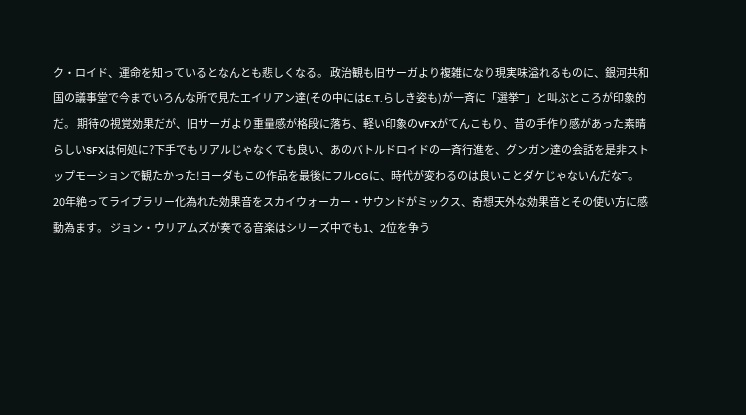ク・ロイド、運命を知っているとなんとも悲しくなる。 政治観も旧サーガより複雑になり現実味溢れるものに、銀河共和国の議事堂で今までいろんな所で見たエイリアン達(その中にはE.T.らしき姿も)が一斉に「選挙‾」と叫ぶところが印象的だ。 期待の視覚効果だが、旧サーガより重量感が格段に落ち、軽い印象のVFXがてんこもり、昔の手作り感があった素晴らしいSFXは何処に?下手でもリアルじゃなくても良い、あのバトルドロイドの一斉行進を、グンガン達の会話を是非ストップモーションで観たかった!ヨーダもこの作品を最後にフルCGに、時代が変わるのは良いことダケじゃないんだな‾。 20年絶ってライブラリー化為れた効果音をスカイウォーカー・サウンドがミックス、奇想天外な効果音とその使い方に感動為ます。 ジョン・ウリアムズが奏でる音楽はシリーズ中でも1、2位を争う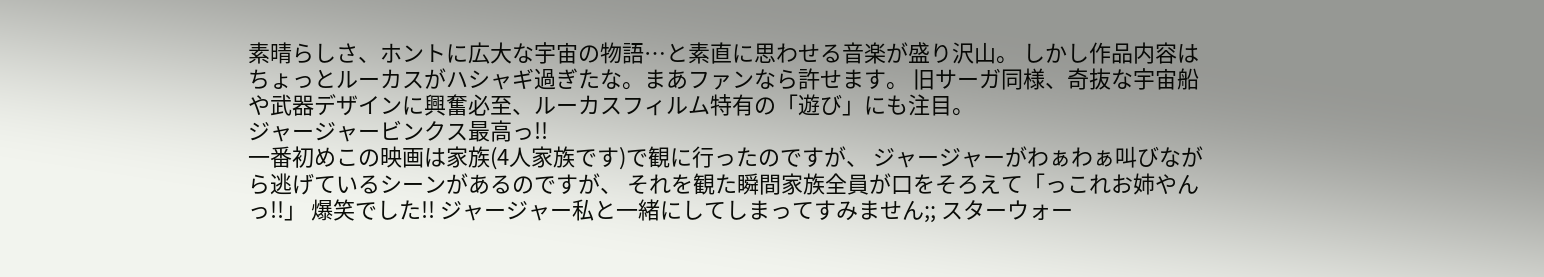素晴らしさ、ホントに広大な宇宙の物語…と素直に思わせる音楽が盛り沢山。 しかし作品内容はちょっとルーカスがハシャギ過ぎたな。まあファンなら許せます。 旧サーガ同様、奇抜な宇宙船や武器デザインに興奮必至、ルーカスフィルム特有の「遊び」にも注目。
ジャージャービンクス最高っ!!
一番初めこの映画は家族(4人家族です)で観に行ったのですが、 ジャージャーがわぁわぁ叫びながら逃げているシーンがあるのですが、 それを観た瞬間家族全員が口をそろえて「っこれお姉やんっ!!」 爆笑でした!! ジャージャー私と一緒にしてしまってすみません;; スターウォー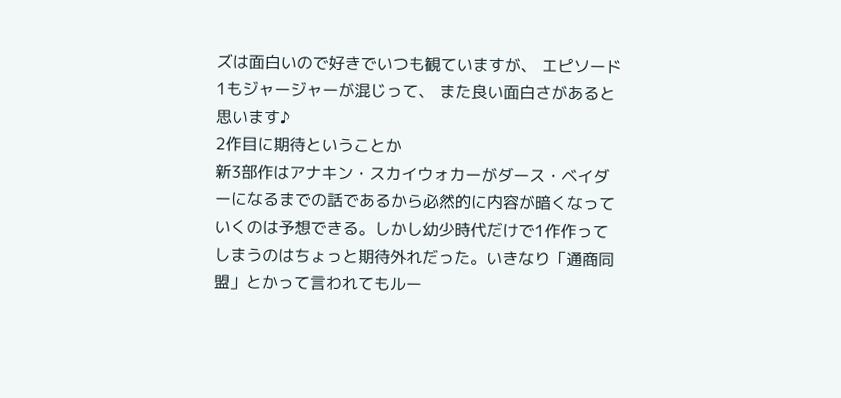ズは面白いので好きでいつも観ていますが、 エピソード1もジャージャーが混じって、 また良い面白さがあると思います♪
2作目に期待ということか
新3部作はアナキン・スカイウォカーがダース・ベイダーになるまでの話であるから必然的に内容が暗くなっていくのは予想できる。しかし幼少時代だけで1作作ってしまうのはちょっと期待外れだった。いきなり「通商同盟」とかって言われてもルー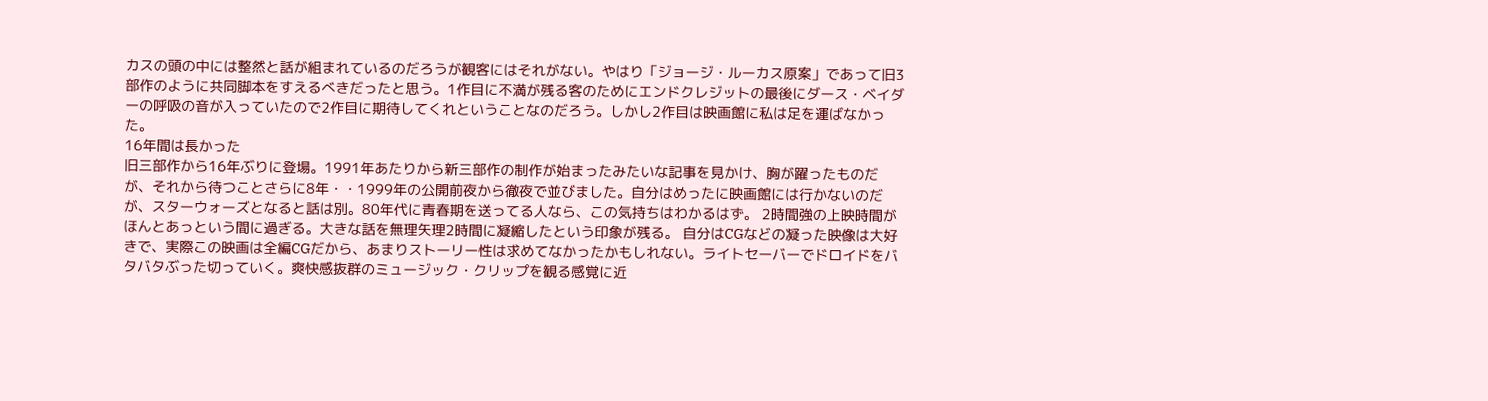カスの頭の中には整然と話が組まれているのだろうが観客にはそれがない。やはり「ジョージ・ルーカス原案」であって旧3部作のように共同脚本をすえるべきだったと思う。1作目に不満が残る客のためにエンドクレジットの最後にダース・ベイダーの呼吸の音が入っていたので2作目に期待してくれということなのだろう。しかし2作目は映画館に私は足を運ばなかった。
16年間は長かった
旧三部作から16年ぶりに登場。1991年あたりから新三部作の制作が始まったみたいな記事を見かけ、胸が躍ったものだが、それから待つことさらに8年・・1999年の公開前夜から徹夜で並びました。自分はめったに映画館には行かないのだが、スターウォーズとなると話は別。80年代に青春期を送ってる人なら、この気持ちはわかるはず。 2時間強の上映時間がほんとあっという間に過ぎる。大きな話を無理矢理2時間に凝縮したという印象が残る。 自分はCGなどの凝った映像は大好きで、実際この映画は全編CGだから、あまりストーリー性は求めてなかったかもしれない。ライトセーバーでドロイドをバタバタぶった切っていく。爽快感抜群のミュージック・クリップを観る感覚に近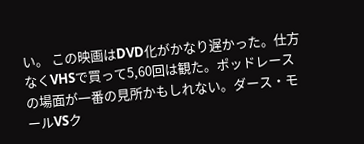い。 この映画はDVD化がかなり遅かった。仕方なくVHSで買って5,60回は観た。ポッドレースの場面が一番の見所かもしれない。ダース・モールVSク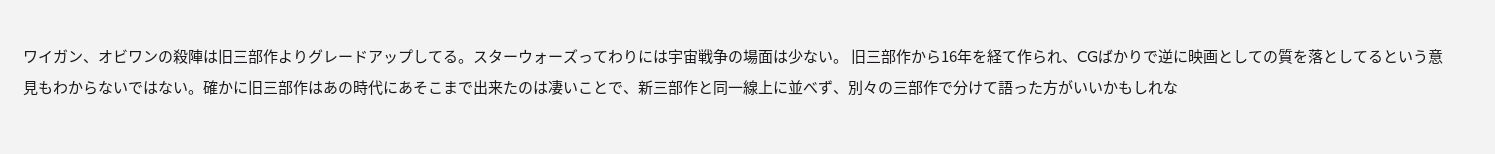ワイガン、オビワンの殺陣は旧三部作よりグレードアップしてる。スターウォーズってわりには宇宙戦争の場面は少ない。 旧三部作から16年を経て作られ、CGばかりで逆に映画としての質を落としてるという意見もわからないではない。確かに旧三部作はあの時代にあそこまで出来たのは凄いことで、新三部作と同一線上に並べず、別々の三部作で分けて語った方がいいかもしれな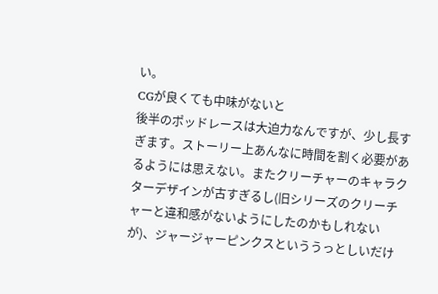い。
CGが良くても中味がないと
後半のポッドレースは大迫力なんですが、少し長すぎます。ストーリー上あんなに時間を割く必要があるようには思えない。またクリーチャーのキャラクターデザインが古すぎるし(旧シリーズのクリーチャーと違和感がないようにしたのかもしれないが)、ジャージャーピンクスといううっとしいだけ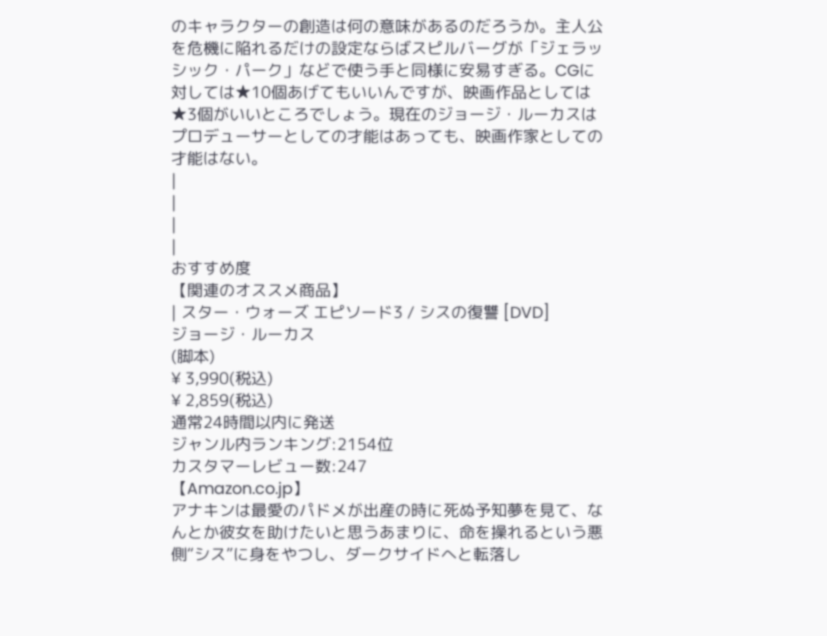のキャラクターの創造は何の意味があるのだろうか。主人公を危機に陥れるだけの設定ならばスピルバーグが「ジェラッシック・パーク」などで使う手と同様に安易すぎる。CGに対しては★10個あげてもいいんですが、映画作品としては★3個がいいところでしょう。現在のジョージ・ルーカスはプロデューサーとしての才能はあっても、映画作家としての才能はない。
|
|
|
|
おすすめ度
【関連のオススメ商品】
| スター・ウォーズ エピソード3 / シスの復讐 [DVD]
ジョージ・ルーカス
(脚本)
¥ 3,990(税込)
¥ 2,859(税込)
通常24時間以内に発送
ジャンル内ランキング:2154位
カスタマーレビュー数:247
【Amazon.co.jp】
アナキンは最愛のパドメが出産の時に死ぬ予知夢を見て、なんとか彼女を助けたいと思うあまりに、命を操れるという悪側“シス”に身をやつし、ダークサイドへと転落し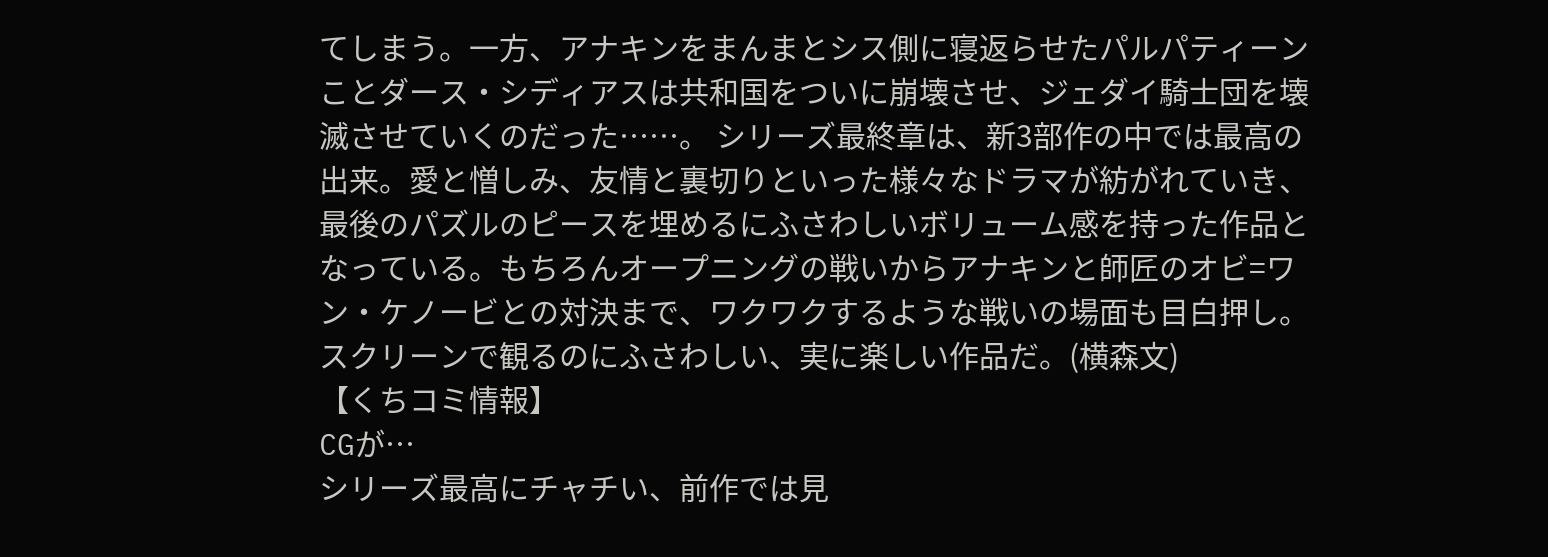てしまう。一方、アナキンをまんまとシス側に寝返らせたパルパティーンことダース・シディアスは共和国をついに崩壊させ、ジェダイ騎士団を壊滅させていくのだった……。 シリーズ最終章は、新3部作の中では最高の出来。愛と憎しみ、友情と裏切りといった様々なドラマが紡がれていき、最後のパズルのピースを埋めるにふさわしいボリューム感を持った作品となっている。もちろんオープニングの戦いからアナキンと師匠のオビ=ワン・ケノービとの対決まで、ワクワクするような戦いの場面も目白押し。スクリーンで観るのにふさわしい、実に楽しい作品だ。(横森文)
【くちコミ情報】
CGが…
シリーズ最高にチャチい、前作では見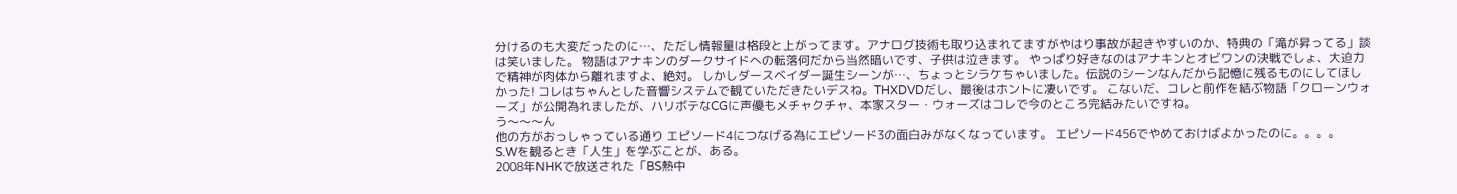分けるのも大変だったのに…、ただし情報量は格段と上がってます。アナログ技術も取り込まれてますがやはり事故が起きやすいのか、特典の「滝が昇ってる」談は笑いました。 物語はアナキンのダークサイドへの転落何だから当然暗いです、子供は泣きます。 やっぱり好きなのはアナキンとオビワンの決戦でしょ、大迫力で精神が肉体から離れますよ、絶対。 しかしダースベイダー誕生シーンが…、ちょっとシラケちゃいました。伝説のシーンなんだから記憶に残るものにしてほしかった! コレはちゃんとした音響システムで観ていただきたいデスね。THXDVDだし、最後はホントに凄いです。 こないだ、コレと前作を結ぶ物語「クローンウォーズ」が公開為れましたが、ハリボテなCGに声優もメチャクチャ、本家スター・ウォーズはコレで今のところ完結みたいですね。
う〜〜〜ん
他の方がおっしゃっている通り エピソード4につなげる為にエピソード3の面白みがなくなっています。 エピソード456でやめておけばよかったのに。。。。
S.Wを観るとき「人生」を学ぶことが、ある。
2008年NHKで放送された「BS熱中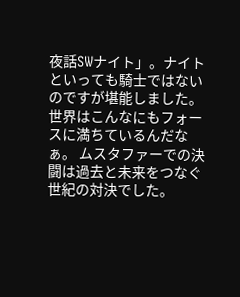夜話SWナイト」。ナイトといっても騎士ではないのですが堪能しました。世界はこんなにもフォースに満ちているんだなぁ。 ムスタファーでの決闘は過去と未来をつなぐ世紀の対決でした。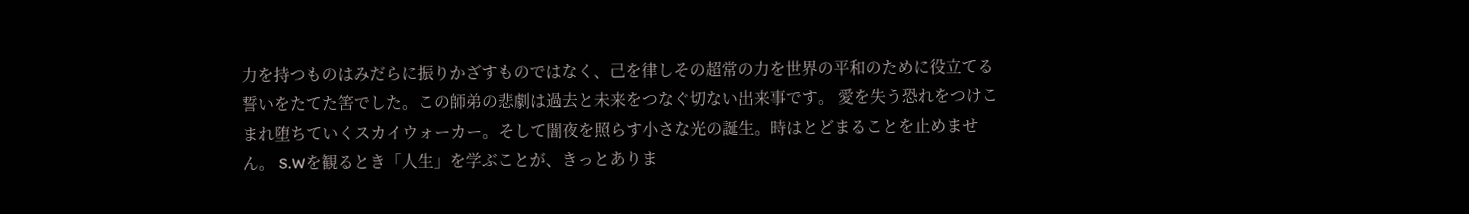力を持つものはみだらに振りかざすものではなく、己を律しその超常の力を世界の平和のために役立てる誓いをたてた筈でした。この師弟の悲劇は過去と未来をつなぐ切ない出来事です。 愛を失う恐れをつけこまれ堕ちていくスカイウォーカー。そして闇夜を照らす小さな光の誕生。時はとどまることを止めません。 S.Wを観るとき「人生」を学ぶことが、きっとありま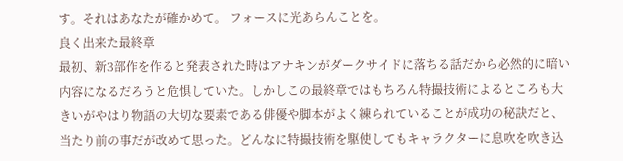す。それはあなたが確かめて。 フォースに光あらんことを。
良く出来た最終章
最初、新3部作を作ると発表された時はアナキンがダークサイドに落ちる話だから必然的に暗い内容になるだろうと危惧していた。しかしこの最終章ではもちろん特撮技術によるところも大きいがやはり物語の大切な要素である俳優や脚本がよく練られていることが成功の秘訣だと、当たり前の事だが改めて思った。どんなに特撮技術を駆使してもキャラクターに息吹を吹き込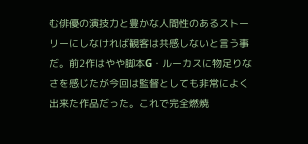む俳優の演技力と豊かな人間性のあるストーリーにしなければ観客は共感しないと言う事だ。前2作はやや脚本G・ルーカスに物足りなさを感じたが今回は監督としても非常によく出来た作品だった。これで完全燃焼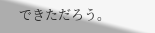できただろう。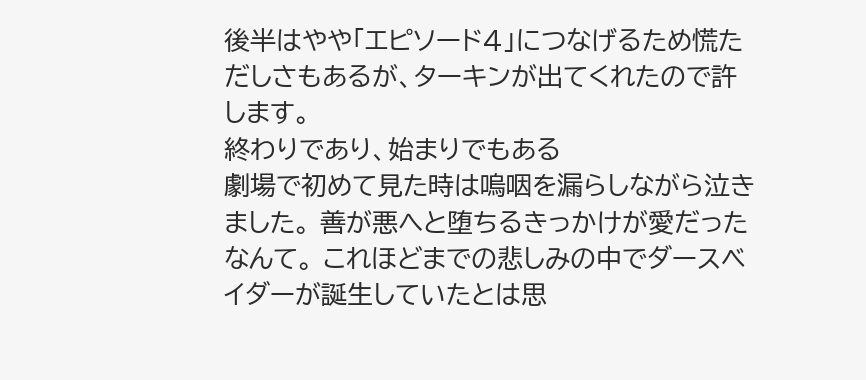後半はやや「エピソード4」につなげるため慌ただしさもあるが、ターキンが出てくれたので許します。
終わりであり、始まりでもある
劇場で初めて見た時は嗚咽を漏らしながら泣きました。 善が悪へと堕ちるきっかけが愛だったなんて。 これほどまでの悲しみの中でダースベイダーが誕生していたとは思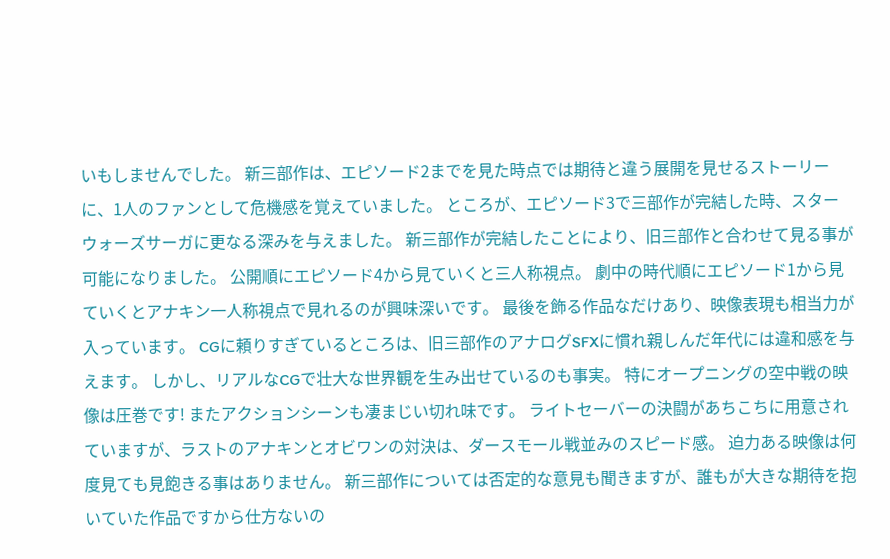いもしませんでした。 新三部作は、エピソード2までを見た時点では期待と違う展開を見せるストーリーに、1人のファンとして危機感を覚えていました。 ところが、エピソード3で三部作が完結した時、スターウォーズサーガに更なる深みを与えました。 新三部作が完結したことにより、旧三部作と合わせて見る事が可能になりました。 公開順にエピソード4から見ていくと三人称視点。 劇中の時代順にエピソード1から見ていくとアナキン一人称視点で見れるのが興味深いです。 最後を飾る作品なだけあり、映像表現も相当力が入っています。 CGに頼りすぎているところは、旧三部作のアナログSFXに慣れ親しんだ年代には違和感を与えます。 しかし、リアルなCGで壮大な世界観を生み出せているのも事実。 特にオープニングの空中戦の映像は圧巻です! またアクションシーンも凄まじい切れ味です。 ライトセーバーの決闘があちこちに用意されていますが、ラストのアナキンとオビワンの対決は、ダースモール戦並みのスピード感。 迫力ある映像は何度見ても見飽きる事はありません。 新三部作については否定的な意見も聞きますが、誰もが大きな期待を抱いていた作品ですから仕方ないの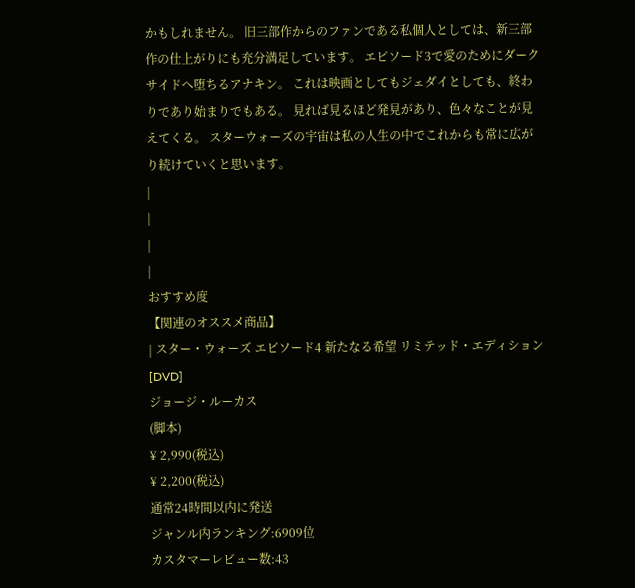かもしれません。 旧三部作からのファンである私個人としては、新三部作の仕上がりにも充分満足しています。 エピソード3で愛のためにダークサイドへ堕ちるアナキン。 これは映画としてもジェダイとしても、終わりであり始まりでもある。 見れば見るほど発見があり、色々なことが見えてくる。 スターウォーズの宇宙は私の人生の中でこれからも常に広がり続けていくと思います。
|
|
|
|
おすすめ度
【関連のオススメ商品】
| スター・ウォーズ エピソード4 新たなる希望 リミテッド・エディション [DVD]
ジョージ・ルーカス
(脚本)
¥ 2,990(税込)
¥ 2,200(税込)
通常24時間以内に発送
ジャンル内ランキング:6909位
カスタマーレビュー数:43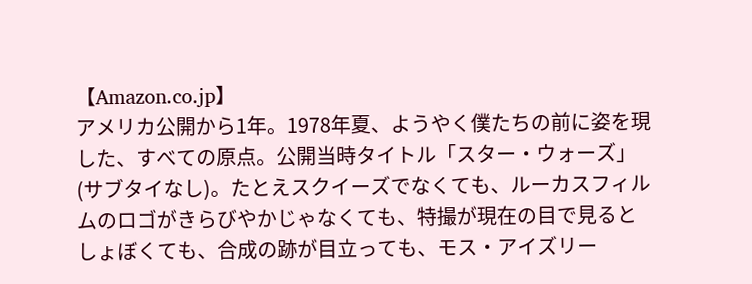【Amazon.co.jp】
アメリカ公開から1年。1978年夏、ようやく僕たちの前に姿を現した、すべての原点。公開当時タイトル「スター・ウォーズ」(サブタイなし)。たとえスクイーズでなくても、ルーカスフィルムのロゴがきらびやかじゃなくても、特撮が現在の目で見るとしょぼくても、合成の跡が目立っても、モス・アイズリー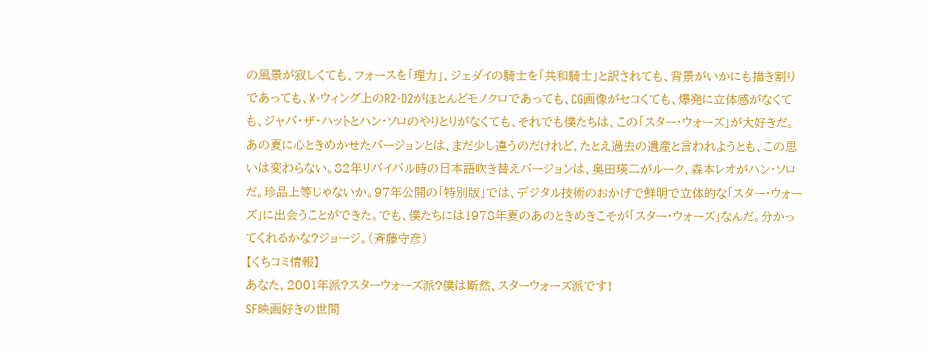の風景が寂しくても、フォースを「理力」、ジェダイの騎士を「共和騎士」と訳されても、背景がいかにも描き割りであっても、X-ウィング上のR2-D2がほとんどモノクロであっても、CG画像がセコくても、爆発に立体感がなくても、ジャバ・ザ・ハットとハン・ソロのやりとりがなくても、それでも僕たちは、この「スター・ウォーズ」が大好きだ。あの夏に心ときめかせたバージョンとは、まだ少し違うのだけれど、たとえ過去の遺産と言われようとも、この思いは変わらない。82年リバイバル時の日本語吹き替えバージョンは、奥田瑛二がルーク、森本レオがハン・ソロだ。珍品上等じゃないか。97年公開の「特別版」では、デジタル技術のおかげで鮮明で立体的な「スター・ウォーズ」に出会うことができた。でも、僕たちには1978年夏のあのときめきこそが「スター・ウォーズ」なんだ。分かってくれるかな?ジョージ。(斉藤守彦)
【くちコミ情報】
あなた、2001年派?スターウォーズ派?僕は断然、スターウォーズ派です!
SF映画好きの世間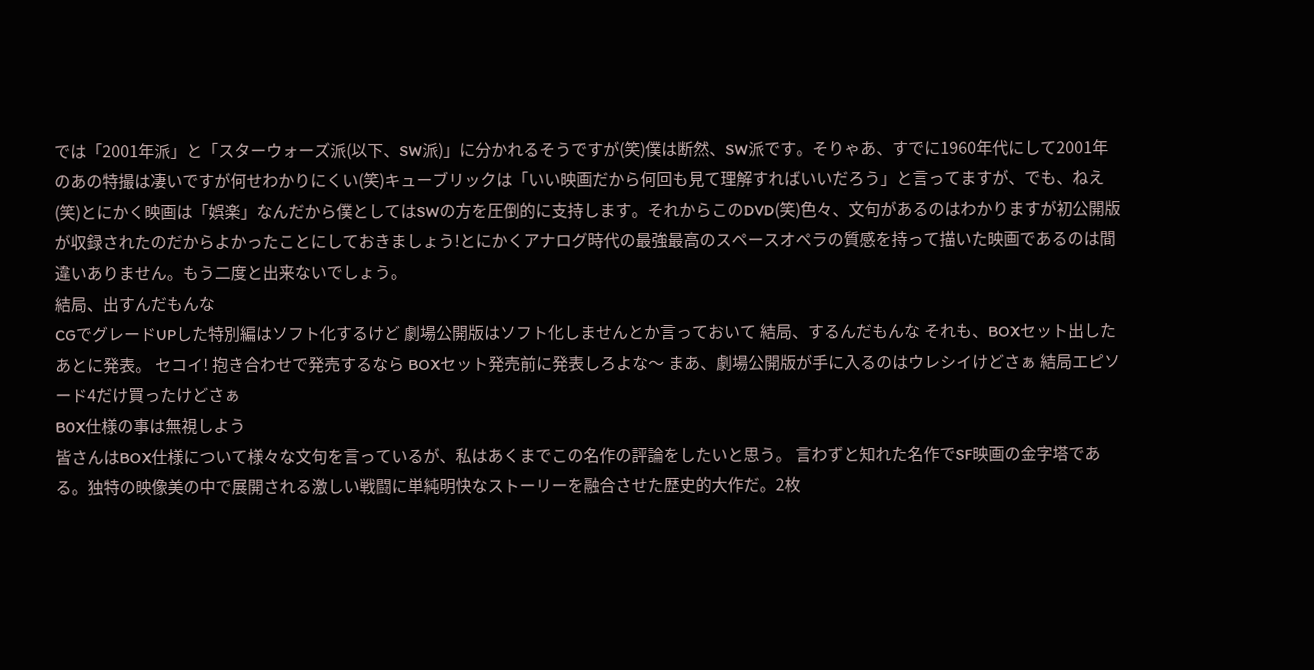では「2001年派」と「スターウォーズ派(以下、SW派)」に分かれるそうですが(笑)僕は断然、SW派です。そりゃあ、すでに1960年代にして2001年のあの特撮は凄いですが何せわかりにくい(笑)キューブリックは「いい映画だから何回も見て理解すればいいだろう」と言ってますが、でも、ねえ(笑)とにかく映画は「娯楽」なんだから僕としてはSWの方を圧倒的に支持します。それからこのDVD(笑)色々、文句があるのはわかりますが初公開版が収録されたのだからよかったことにしておきましょう!とにかくアナログ時代の最強最高のスペースオペラの質感を持って描いた映画であるのは間違いありません。もう二度と出来ないでしょう。
結局、出すんだもんな
CGでグレードUPした特別編はソフト化するけど 劇場公開版はソフト化しませんとか言っておいて 結局、するんだもんな それも、BOXセット出したあとに発表。 セコイ! 抱き合わせで発売するなら BOXセット発売前に発表しろよな〜 まあ、劇場公開版が手に入るのはウレシイけどさぁ 結局エピソード4だけ買ったけどさぁ
B0X仕様の事は無視しよう
皆さんはBOX仕様について様々な文句を言っているが、私はあくまでこの名作の評論をしたいと思う。 言わずと知れた名作でSF映画の金字塔である。独特の映像美の中で展開される激しい戦闘に単純明快なストーリーを融合させた歴史的大作だ。2枚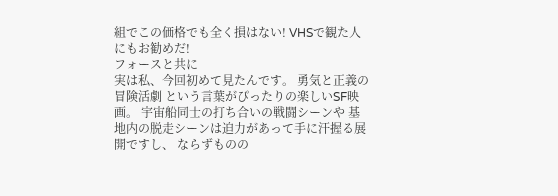組でこの価格でも全く損はない! VHSで観た人にもお勧めだ!
フォースと共に
実は私、今回初めて見たんです。 勇気と正義の冒険活劇 という言葉がぴったりの楽しいSF映画。 宇宙船同士の打ち合いの戦闘シーンや 基地内の脱走シーンは迫力があって手に汗握る展開ですし、 ならずものの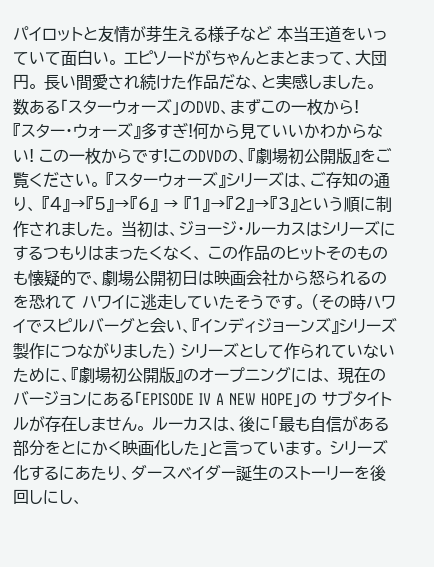パイロットと友情が芽生える様子など 本当王道をいっていて面白い。 エピソードがちゃんとまとまって、大団円。 長い間愛され続けた作品だな、と実感しました。
数ある「スターウォーズ」のDVD、まずこの一枚から!
『スター・ウォーズ』多すぎ!何から見ていいかわからない! この一枚からです!このDVDの、『劇場初公開版』をご覧ください。 『スターウォーズ』シリーズは、ご存知の通り、 『4』→『5』→『6』 → 『1』→『2』→『3』という順に制作されました。 当初は、ジョージ・ルーカスはシリーズにするつもりはまったくなく、 この作品のヒットそのものも懐疑的で、劇場公開初日は映画会社から怒られるのを恐れて ハワイに逃走していたそうです。 (その時ハワイでスピルバーグと会い、『インディジョーンズ』シリーズ製作につながりました) シリーズとして作られていないために、『劇場初公開版』のオープニングには、 現在のバージョンにある「EPISODE IV A NEW HOPE」の サブタイトルが存在しません。 ルーカスは、後に「最も自信がある部分をとにかく映画化した」と言っています。 シリーズ化するにあたり、ダースベイダー誕生のストーリーを後回しにし、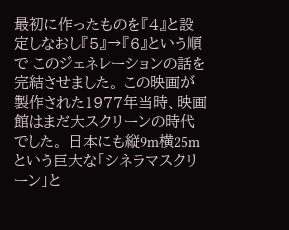最初に作ったものを『4』と設定しなおし『5』→『6』という順で このジェネレーションの話を完結させました。 この映画が製作された1977年当時、映画館はまだ大スクリーンの時代でした。 日本にも縦9m横25mという巨大な「シネラマスクリーン」と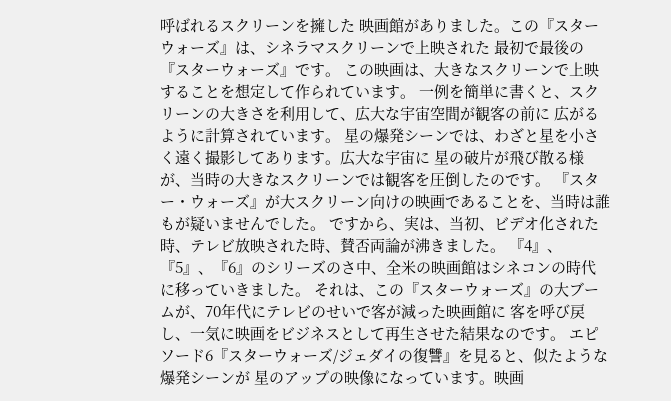呼ばれるスクリーンを擁した 映画館がありました。この『スターウォーズ』は、シネラマスクリーンで上映された 最初で最後の『スターウォーズ』です。 この映画は、大きなスクリーンで上映することを想定して作られています。 一例を簡単に書くと、スクリーンの大きさを利用して、広大な宇宙空間が観客の前に 広がるように計算されています。 星の爆発シーンでは、わざと星を小さく遠く撮影してあります。広大な宇宙に 星の破片が飛び散る様が、当時の大きなスクリーンでは観客を圧倒したのです。 『スター・ウォーズ』が大スクリーン向けの映画であることを、当時は誰もが疑いませんでした。 ですから、実は、当初、ビデオ化された時、テレビ放映された時、賛否両論が沸きました。 『4』、『5』、『6』のシリーズのさ中、全米の映画館はシネコンの時代に移っていきました。 それは、この『スターウォーズ』の大ブームが、70年代にテレビのせいで客が減った映画館に 客を呼び戻し、一気に映画をビジネスとして再生させた結果なのです。 エピソード6『スターウォーズ/ジェダイの復讐』を見ると、似たような爆発シーンが 星のアップの映像になっています。映画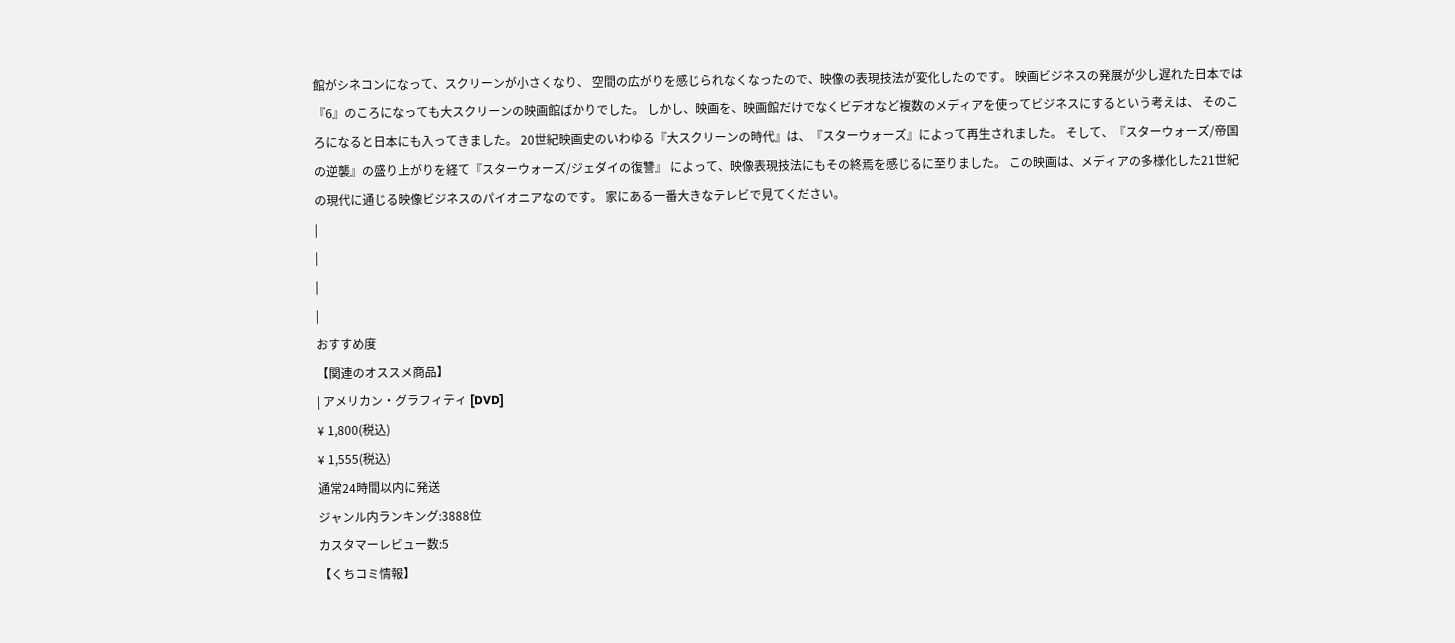館がシネコンになって、スクリーンが小さくなり、 空間の広がりを感じられなくなったので、映像の表現技法が変化したのです。 映画ビジネスの発展が少し遅れた日本では『6』のころになっても大スクリーンの映画館ばかりでした。 しかし、映画を、映画館だけでなくビデオなど複数のメディアを使ってビジネスにするという考えは、 そのころになると日本にも入ってきました。 20世紀映画史のいわゆる『大スクリーンの時代』は、『スターウォーズ』によって再生されました。 そして、『スターウォーズ/帝国の逆襲』の盛り上がりを経て『スターウォーズ/ジェダイの復讐』 によって、映像表現技法にもその終焉を感じるに至りました。 この映画は、メディアの多様化した21世紀の現代に通じる映像ビジネスのパイオニアなのです。 家にある一番大きなテレビで見てください。
|
|
|
|
おすすめ度
【関連のオススメ商品】
| アメリカン・グラフィティ [DVD]
¥ 1,800(税込)
¥ 1,555(税込)
通常24時間以内に発送
ジャンル内ランキング:3888位
カスタマーレビュー数:5
【くちコミ情報】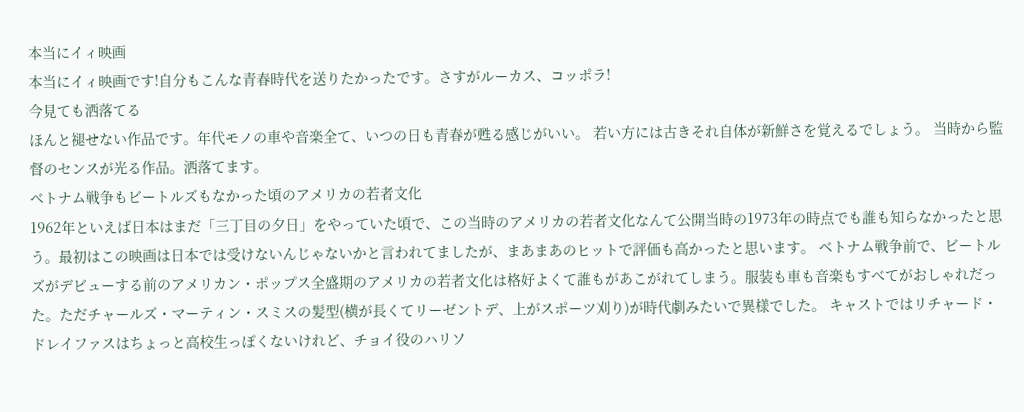本当にイィ映画
本当にイィ映画です!自分もこんな青春時代を送りたかったです。さすがルーカス、コッポラ!
今見ても洒落てる
ほんと褪せない作品です。年代モノの車や音楽全て、いつの日も青春が甦る感じがいい。 若い方には古きそれ自体が新鮮さを覚えるでしょう。 当時から監督のセンスが光る作品。洒落てます。
ベトナム戦争もビートルズもなかった頃のアメリカの若者文化
1962年といえば日本はまだ「三丁目の夕日」をやっていた頃で、この当時のアメリカの若者文化なんて公開当時の1973年の時点でも誰も知らなかったと思う。最初はこの映画は日本では受けないんじゃないかと言われてましたが、まあまあのヒットで評価も高かったと思います。 ベトナム戦争前で、ビートルズがデビューする前のアメリカン・ポップス全盛期のアメリカの若者文化は格好よくて誰もがあこがれてしまう。服装も車も音楽もすべてがおしゃれだった。ただチャールズ・マーティン・スミスの髪型(横が長くてリーゼントデ、上がスポーツ刈り)が時代劇みたいで異様でした。 キャストではリチャード・ドレイファスはちょっと高校生っぽくないけれど、チョイ役のハリソ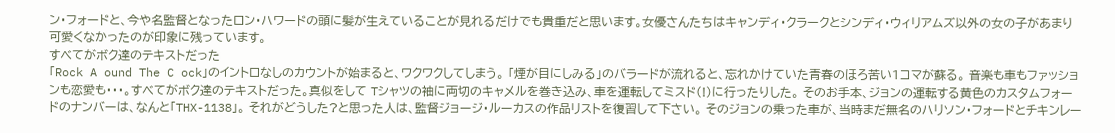ン・フォードと、今や名監督となったロン・ハワードの頭に髪が生えていることが見れるだけでも貴重だと思います。女優さんたちはキャンディ・クラークとシンディ・ウィリアムズ以外の女の子があまり可愛くなかったのが印象に残っています。
すべてがボク達のテキストだった
「Rock A ound The C ock」のイントロなしのカウントが始まると、ワクワクしてしまう。 「煙が目にしみる」のバラードが流れると、忘れかけていた青春のほろ苦い1コマが蘇る。 音楽も車もファッションも恋愛も・・・。すべてがボク達のテキストだった。真似をして Tシャツの袖に両切のキャメルを巻き込み、車を運転してミスド(!)に行ったりした。 そのお手本、ジョンの運転する黄色のカスタムフォードのナンバーは、なんと「THX-1138」。 それがどうした?と思った人は、監督ジョージ・ルーカスの作品リストを復習して下さい。 そのジョンの乗った車が、当時まだ無名のハリソン・フォードとチキンレー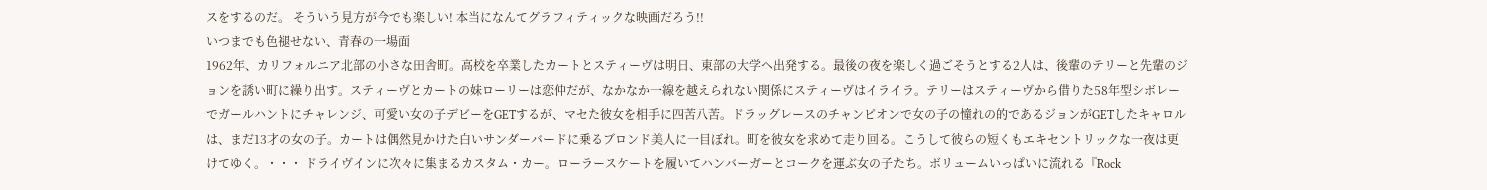スをするのだ。 そういう見方が今でも楽しい! 本当になんてグラフィティックな映画だろう!!
いつまでも色褪せない、青春の一場面
1962年、カリフォルニア北部の小さな田舎町。高校を卒業したカートとスティーヴは明日、東部の大学へ出発する。最後の夜を楽しく過ごそうとする2人は、後輩のテリーと先輩のジョンを誘い町に繰り出す。スティーヴとカートの妹ローリーは恋仲だが、なかなか一線を越えられない関係にスティーヴはイライラ。テリーはスティーヴから借りた58年型シボレーでガールハントにチャレンジ、可愛い女の子デビーをGETするが、マセた彼女を相手に四苦八苦。ドラッグレースのチャンピオンで女の子の憧れの的であるジョンがGETしたキャロルは、まだ13才の女の子。カートは偶然見かけた白いサンダーバードに乗るブロンド美人に一目ぼれ。町を彼女を求めて走り回る。こうして彼らの短くもエキセントリックな一夜は更けてゆく。・・・ ドライヴインに次々に集まるカスタム・カー。ローラースケートを履いてハンバーガーとコークを運ぶ女の子たち。ボリュームいっぱいに流れる『Rock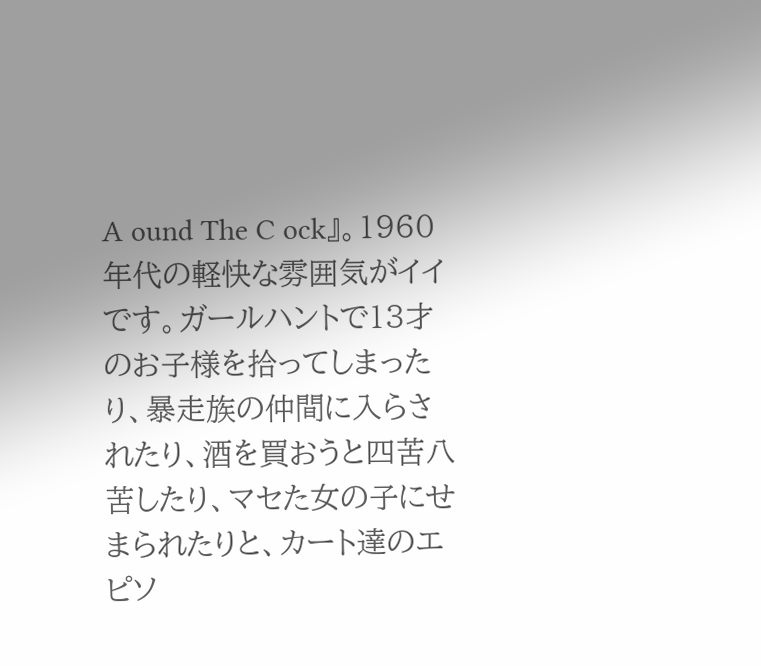A ound The C ock』。1960年代の軽快な雰囲気がイイです。ガールハントで13才のお子様を拾ってしまったり、暴走族の仲間に入らされたり、酒を買おうと四苦八苦したり、マセた女の子にせまられたりと、カート達のエピソ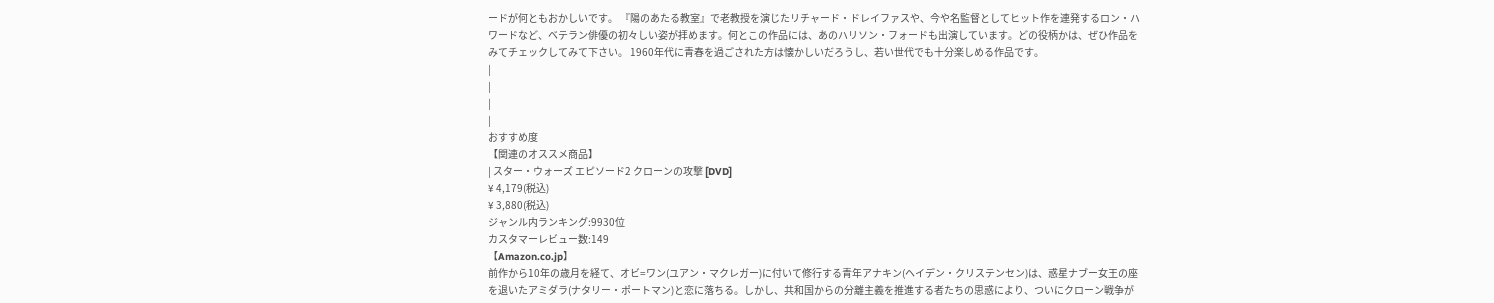ードが何ともおかしいです。 『陽のあたる教室』で老教授を演じたリチャード・ドレイファスや、今や名監督としてヒット作を連発するロン・ハワードなど、ベテラン俳優の初々しい姿が拝めます。何とこの作品には、あのハリソン・フォードも出演しています。どの役柄かは、ぜひ作品をみてチェックしてみて下さい。 1960年代に青春を過ごされた方は懐かしいだろうし、若い世代でも十分楽しめる作品です。
|
|
|
|
おすすめ度
【関連のオススメ商品】
| スター・ウォーズ エピソード2 クローンの攻撃 [DVD]
¥ 4,179(税込)
¥ 3,880(税込)
ジャンル内ランキング:9930位
カスタマーレビュー数:149
【Amazon.co.jp】
前作から10年の歳月を経て、オビ=ワン(ユアン・マクレガー)に付いて修行する青年アナキン(ヘイデン・クリステンセン)は、惑星ナブー女王の座を退いたアミダラ(ナタリー・ポートマン)と恋に落ちる。しかし、共和国からの分離主義を推進する者たちの思惑により、ついにクローン戦争が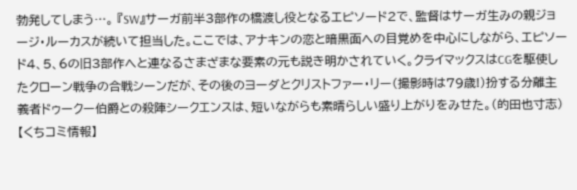勃発してしまう…。 『SW』サーガ前半3部作の橋渡し役となるエピソード2で、監督はサーガ生みの親ジョージ・ルーカスが続いて担当した。ここでは、アナキンの恋と暗黒面への目覚めを中心にしながら、エピソード4、5、6の旧3部作へと連なるさまざまな要素の元も説き明かされていく。クライマックスはCGを駆使したクローン戦争の合戦シーンだが、その後のヨーダとクリストファー・リー(撮影時は79歳!)扮する分離主義者ドゥークー伯爵との殺陣シークエンスは、短いながらも素晴らしい盛り上がりをみせた。(的田也寸志)
【くちコミ情報】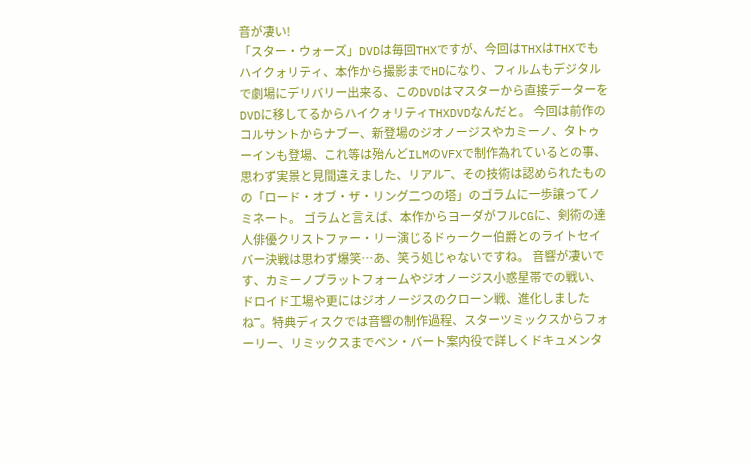音が凄い!
「スター・ウォーズ」DVDは毎回THXですが、今回はTHXはTHXでもハイクォリティ、本作から撮影までHDになり、フィルムもデジタルで劇場にデリバリー出来る、このDVDはマスターから直接データーをDVDに移してるからハイクォリティTHXDVDなんだと。 今回は前作のコルサントからナブー、新登場のジオノージスやカミーノ、タトゥーインも登場、これ等は殆んどILMのVFXで制作為れているとの事、思わず実景と見間違えました、リアル‾、その技術は認められたものの「ロード・オブ・ザ・リング二つの塔」のゴラムに一歩譲ってノミネート。 ゴラムと言えば、本作からヨーダがフルCGに、剣術の達人俳優クリストファー・リー演じるドゥークー伯爵とのライトセイバー決戦は思わず爆笑…あ、笑う処じゃないですね。 音響が凄いです、カミーノプラットフォームやジオノージス小惑星帯での戦い、ドロイド工場や更にはジオノージスのクローン戦、進化しましたね‾。特典ディスクでは音響の制作過程、スターツミックスからフォーリー、リミックスまでベン・バート案内役で詳しくドキュメンタ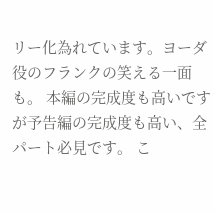リー化為れています。ヨーダ役のフランクの笑える一面も。 本編の完成度も高いですが予告編の完成度も高い、全パート必見です。 こ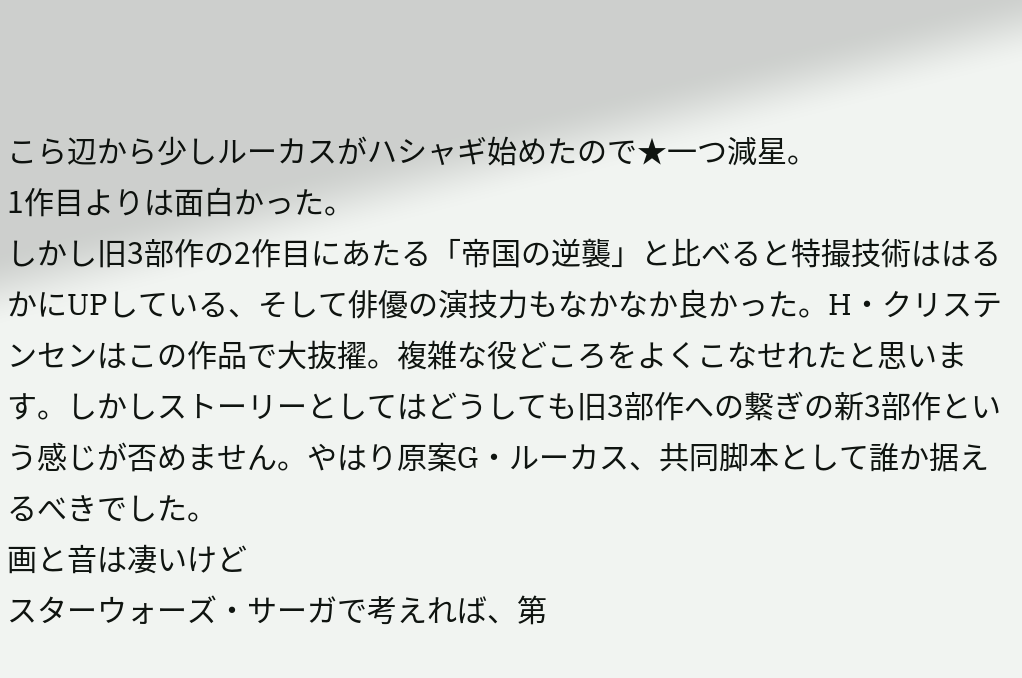こら辺から少しルーカスがハシャギ始めたので★一つ減星。
1作目よりは面白かった。
しかし旧3部作の2作目にあたる「帝国の逆襲」と比べると特撮技術ははるかにUPしている、そして俳優の演技力もなかなか良かった。H・クリステンセンはこの作品で大抜擢。複雑な役どころをよくこなせれたと思います。しかしストーリーとしてはどうしても旧3部作への繋ぎの新3部作という感じが否めません。やはり原案G・ルーカス、共同脚本として誰か据えるべきでした。
画と音は凄いけど
スターウォーズ・サーガで考えれば、第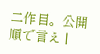二作目。公開順で言え |